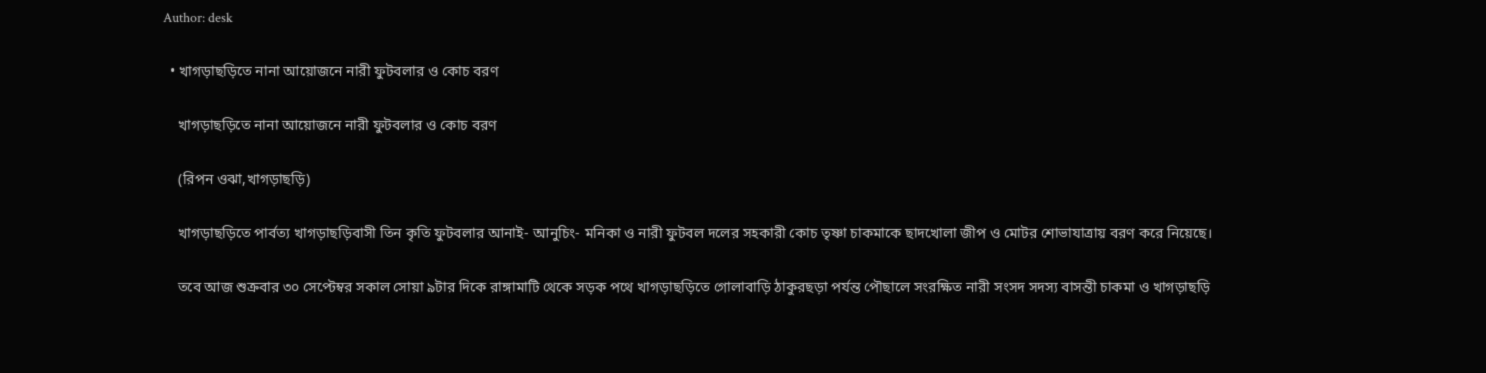Author: desk

  • খাগড়াছড়িতে নানা আয়োজনে নারী ফুটবলার ও কোচ বরণ

    খাগড়াছড়িতে নানা আয়োজনে নারী ফুটবলার ও কোচ বরণ

    (রিপন ওঝা,খাগড়াছড়ি)

    খাগড়াছড়িতে পার্বত্য খাগড়াছড়িবাসী তিন কৃতি ফুটবলার আনাই- আনুচিং- মনিকা ও নারী ফুটবল দলের সহকারী কোচ তৃষ্ণা চাকমাকে ছাদখোলা জীপ ও মোটর শোভাযাত্রায় বরণ করে নিয়েছে।

    তবে আজ শুক্রবার ৩০ সেপ্টেম্বর সকাল সোয়া ৯টার দিকে রাঙ্গামাটি থেকে সড়ক পথে খাগড়াছড়িতে গোলাবাড়ি ঠাকুরছড়া পর্যন্ত পৌছালে সংরক্ষিত নারী সংসদ সদস্য বাসন্তী চাকমা ও খাগড়াছড়ি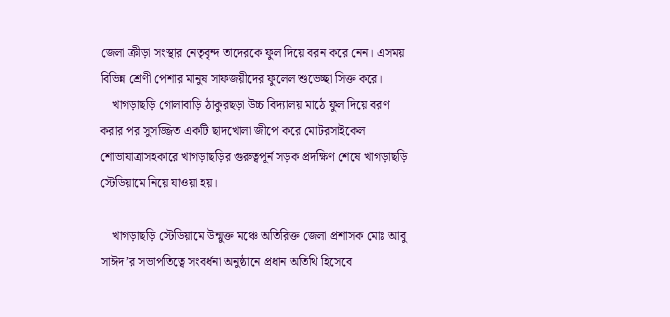জেলা ক্রীড়া সংস্থার নেতৃবৃন্দ তাদেরকে ফুল দিয়ে বরন করে নেন। এসময় বিভিন্ন শ্রেণী পেশার মানুষ সাফজয়ীদের ফুলেল শুভেচ্ছা সিক্ত করে।
    খাগড়াছড়ি গোলাবাড়ি ঠাকুরছড়া উচ্চ বিদ্যালয় মাঠে ফুল দিয়ে বরণ করার পর সুসজ্জিত একটি ছাদখোলা জীপে করে মোটরসাইকেল শোভাযাত্রাসহকারে খাগড়াছড়ির গুরুত্বপূর্ন সড়ক প্রদক্ষিণ শেষে খাগড়াছড়ি স্টেডিয়ামে নিয়ে যাওয়া হয়।

    খাগড়াছড়ি স্টেডিয়ামে উন্মুক্ত মঞ্চে অতিরিক্ত জেলা প্রশাসক মোঃ আবু সাঈদ’র সভাপতিত্বে সংবর্ধনা অনুষ্ঠানে প্রধান অতিথি হিসেবে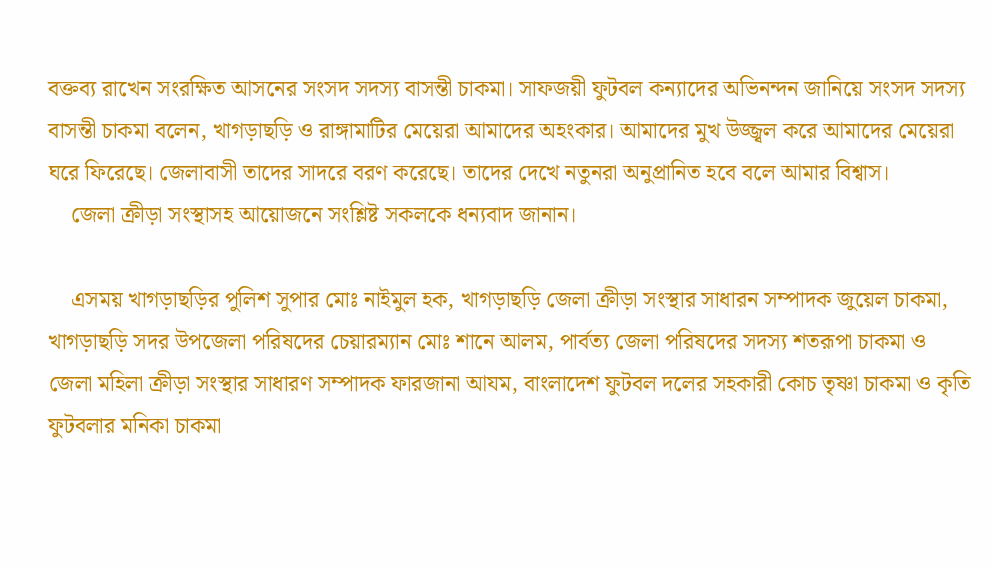বক্তব্য রাখেন সংরক্ষিত আসনের সংসদ সদস্য বাসন্তী চাকমা। সাফজয়ী ফুটবল কন্যাদের অভিনন্দন জানিয়ে সংসদ সদস্য বাসন্তী চাকমা বলেন, খাগড়াছড়ি ও রাঙ্গামাটির মেয়েরা আমাদের অহংকার। আমাদের মুখ উজ্জ্বল করে আমাদের মেয়েরা ঘরে ফিরেছে। জেলাবাসী তাদের সাদরে বরণ করেছে। তাদের দেখে নতুনরা অনুপ্রানিত হবে বলে আমার বিশ্বাস।
    জেলা ক্রীড়া সংস্থাসহ আয়োজনে সংশ্লিষ্ট সকলকে ধন্যবাদ জানান।

    এসময় খাগড়াছড়ির পুলিশ সুপার মোঃ নাইমুল হক, খাগড়াছড়ি জেলা ক্রীড়া সংস্থার সাধারন সম্পাদক জুয়েল চাকমা, খাগড়াছড়ি সদর উপজেলা পরিষদের চেয়ারম্যান মোঃ শানে আলম, পার্বত্য জেলা পরিষদের সদস্য শতরূপা চাকমা ও জেলা মহিলা ক্রীড়া সংস্থার সাধারণ সম্পাদক ফারজানা আযম, বাংলাদেশ ফুটবল দলের সহকারী কোচ তৃষ্ণা চাকমা ও কৃতি ফুটবলার মনিকা চাকমা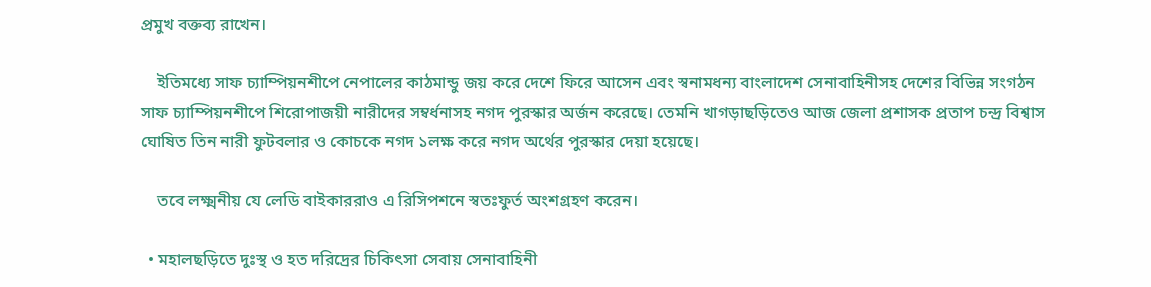প্রমুখ বক্তব্য রাখেন।

    ইতিমধ্যে সাফ চ্যাম্পিয়নশীপে নেপালের কাঠমান্ডু জয় করে দেশে ফিরে আসেন এবং স্বনামধন্য বাংলাদেশ সেনাবাহিনীসহ দেশের বিভিন্ন সংগঠন সাফ চ্যাম্পিয়নশীপে শিরোপাজয়ী নারীদের সম্বর্ধনাসহ নগদ পুরস্কার অর্জন করেছে। তেমনি খাগড়াছড়িতেও আজ জেলা প্রশাসক প্রতাপ চন্দ্র বিশ্বাস ঘোষিত তিন নারী ফুটবলার ও কোচকে নগদ ১লক্ষ করে নগদ অর্থের পুরস্কার দেয়া হয়েছে।

    তবে লক্ষ্মনীয় যে লেডি বাইকাররাও এ রিসিপশনে স্বতঃফুর্ত অংশগ্রহণ করেন।

  • মহালছড়িতে দুঃস্থ ও হত দরিদ্রের চিকিৎসা সেবায় সেনাবাহিনী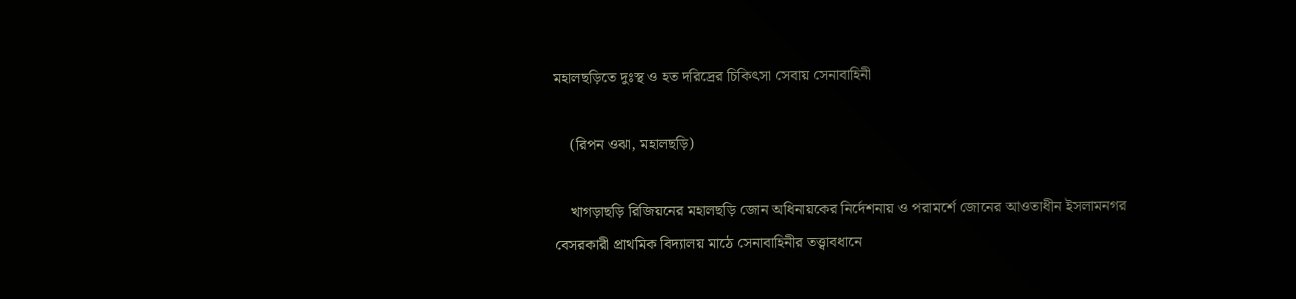মহালছড়িতে দুঃস্থ ও হত দরিদ্রের চিকিৎসা সেবায় সেনাবাহিনী

    (রিপন ওঝা, মহালছড়ি)

    খাগড়াছড়ি রিজিয়নের মহালছড়ি জোন অধিনায়কের নির্দেশনায় ও পরামর্শে জোনের আওতাধীন ইসলামনগর বেসরকারী প্রাথমিক বিদ্যালয় মাঠে সেনাবাহিনীর তত্ত্বাবধানে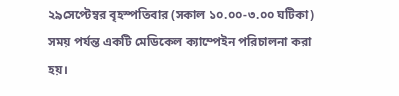২৯সেপ্টেম্বর বৃহস্পতিবার (সকাল ১০.০০-৩.০০ ঘটিকা) সময় পর্যন্ত একটি মেডিকেল ক্যাম্পেইন পরিচালনা করা হয়।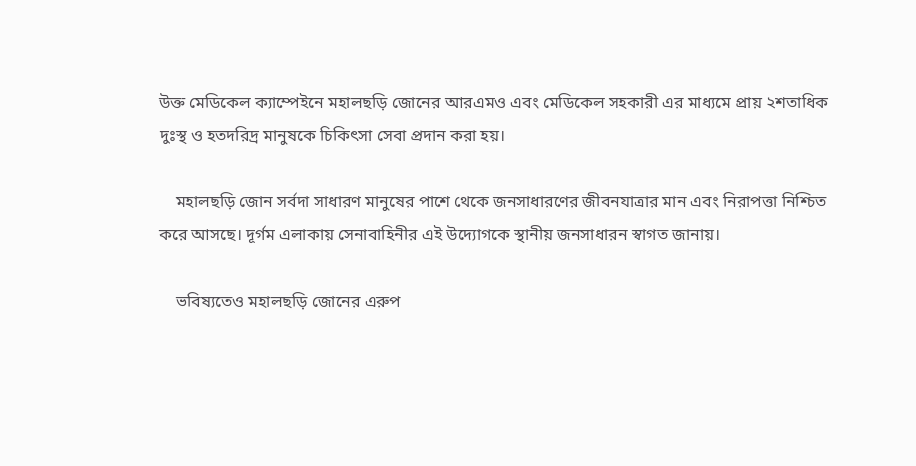উক্ত মেডিকেল ক্যাম্পেইনে মহালছড়ি জোনের আরএমও এবং মেডিকেল সহকারী এর মাধ্যমে প্রায় ২শতাধিক দুঃস্থ ও হতদরিদ্র মানুষকে চিকিৎসা সেবা প্রদান করা হয়।

    মহালছড়ি জোন সর্বদা সাধারণ মানুষের পাশে থেকে জনসাধারণের জীবনযাত্রার মান এবং নিরাপত্তা নিশ্চিত করে আসছে। দূর্গম এলাকায় সেনাবাহিনীর এই উদ্যোগকে স্থানীয় জনসাধারন স্বাগত জানায়।

    ভবিষ্যতেও মহালছড়ি জোনের এরুপ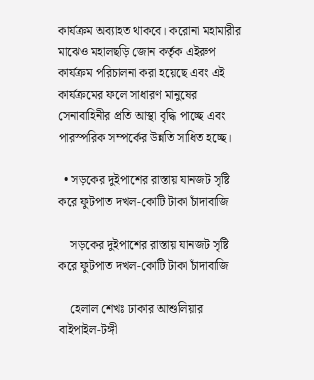কার্যক্রম অব্যাহত থাকবে। করোনা মহামারীর মাঝেও মহালছড়ি জোন কর্তৃক এইরুপ কার্যক্রম পরিচালনা করা হয়েছে এবং এই কার্যক্রমের ফলে সাধারণ মানুষের সেনাবাহিনীর প্রতি আস্থা বৃদ্ধি পাচ্ছে এবং পারস্পরিক সম্পর্কের উন্নতি সাধিত হচ্ছে।

  • সড়কের দুইপাশের রাস্তায় যানজট সৃষ্টি করে ফুটপাত দখল-কোটি টাকা চাঁদাবাজি

    সড়কের দুইপাশের রাস্তায় যানজট সৃষ্টি করে ফুটপাত দখল-কোটি টাকা চাঁদাবাজি

    হেলাল শেখঃ ঢাকার আশুলিয়ার বাইপাইল-টঙ্গী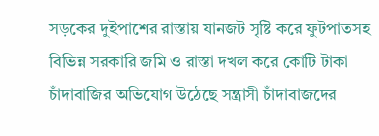সড়কের দুইপাশের রাস্তায় যানজট সৃষ্টি করে ফুটপাতসহ বিভিন্ন সরকারি জমি ও রাস্তা দখল করে কোটি টাকা চাঁদাবাজির অভিযোগ উঠেছে সন্ত্রাসী চাঁদাবাজদের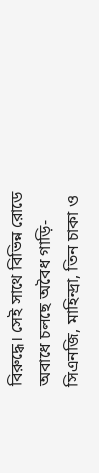বিরুদ্ধে। সেই সাথে বিভিন্ন রোডে অবাধে চলছে অবৈধ গাড়ি-সিএনজি, মাহিন্দ্রা, তিন চাকা ও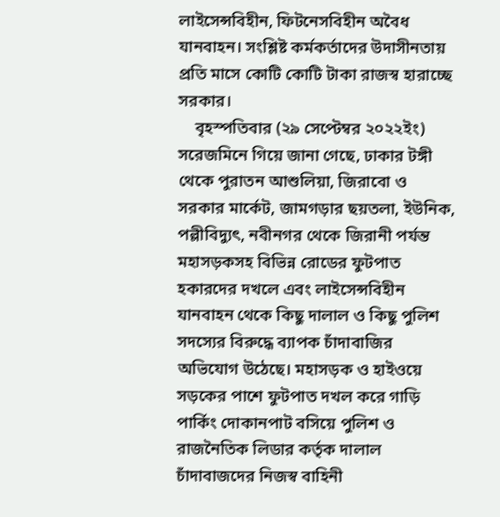লাইসেন্সবিহীন, ফিটনেসবিহীন অবৈধ যানবাহন। সংশ্লিষ্ট কর্মকর্তাদের উদাসীনতায় প্রতি মাসে কোটি কোটি টাকা রাজস্ব হারাচ্ছে সরকার।
    বৃহস্পতিবার (২৯ সেপ্টেম্বর ২০২২ইং) সরেজমিনে গিয়ে জানা গেছে, ঢাকার টঙ্গী থেকে পুরাতন আশুলিয়া, জিরাবো ও সরকার মার্কেট, জামগড়ার ছয়তলা, ইউনিক, পল্লীবিদ্যুৎ, নবীনগর থেকে জিরানী পর্যন্ত মহাসড়কসহ বিভিন্ন রোডের ফুটপাত হকারদের দখলে এবং লাইসেন্সবিহীন যানবাহন থেকে কিছু দালাল ও কিছু পুলিশ সদস্যের বিরুদ্ধে ব্যাপক চাঁদাবাজির অভিযোগ উঠেছে। মহাসড়ক ও হাইওয়ে সড়কের পাশে ফুটপাত দখল করে গাড়ি পার্কিং দোকানপাট বসিয়ে পুলিশ ও রাজনৈতিক লিডার কর্তৃক দালাল চাঁদাবাজদের নিজস্ব বাহিনী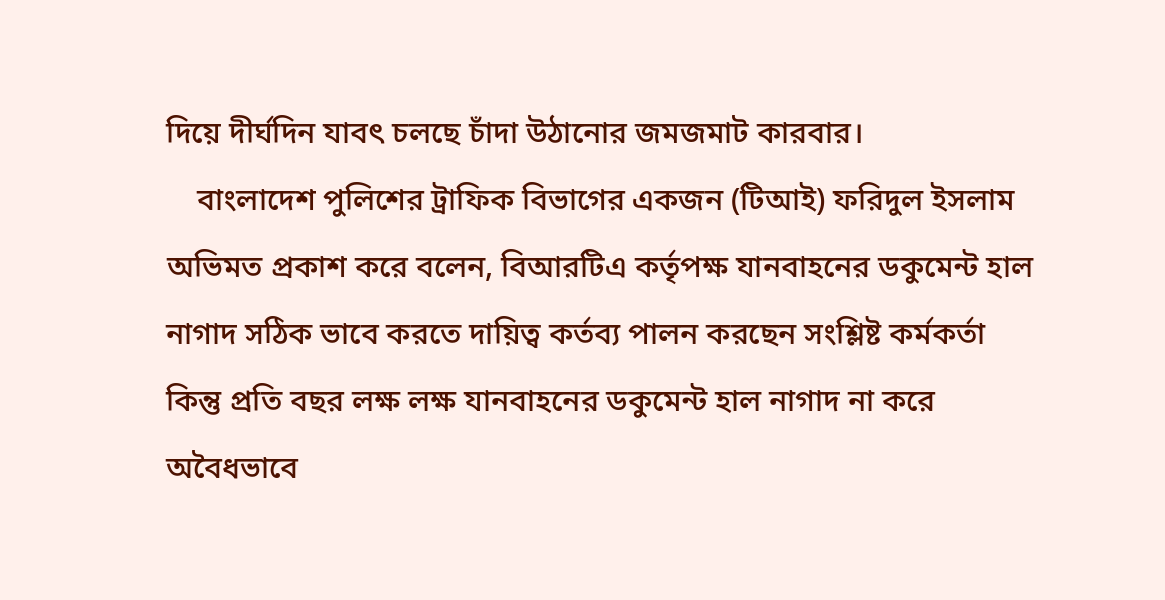দিয়ে দীর্ঘদিন যাবৎ চলছে চাঁদা উঠানোর জমজমাট কারবার।
    বাংলাদেশ পুলিশের ট্রাফিক বিভাগের একজন (টিআই) ফরিদুল ইসলাম অভিমত প্রকাশ করে বলেন, বিআরটিএ কর্তৃপক্ষ যানবাহনের ডকুমেন্ট হাল নাগাদ সঠিক ভাবে করতে দায়িত্ব কর্তব্য পালন করছেন সংশ্লিষ্ট কর্মকর্তা কিন্তু প্রতি বছর লক্ষ লক্ষ যানবাহনের ডকুমেন্ট হাল নাগাদ না করে অবৈধভাবে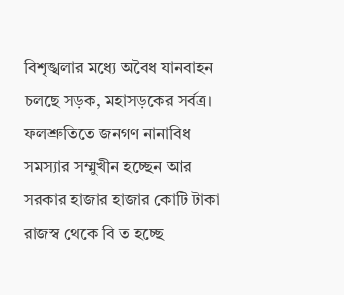বিশৃঙ্খলার মধ্যে অবৈধ যানবাহন চলছে সড়ক, মহাসড়কের সর্বত্র। ফলশ্রুতিতে জনগণ নানাবিধ সমস্যার সম্মুখীন হচ্ছেন আর সরকার হাজার হাজার কোটি টাকা রাজস্ব থেকে বি ত হচ্ছে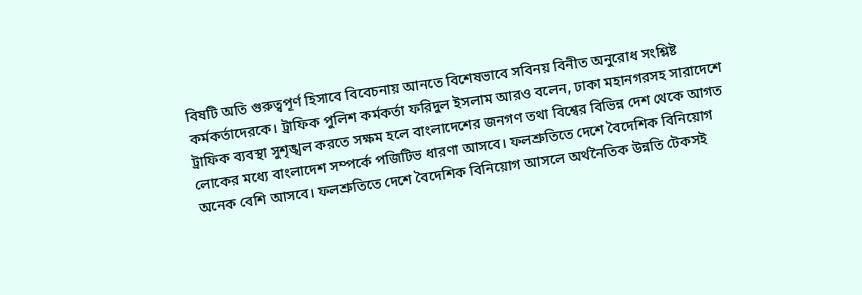বিষটি অতি গুরুত্বপূর্ণ হিসাবে বিবেচনায় আনতে বিশেষভাবে সবিনয় বিনীত অনুরোধ সংশ্লিষ্ট কর্মকর্তাদেরকে। ট্রাফিক পুলিশ কর্মকর্তা ফরিদুল ইসলাম আরও বলেন, ঢাকা মহানগরসহ সারাদেশে ট্রাফিক ব্যবস্থা সুশৃঙ্খল করতে সক্ষম হলে বাংলাদেশের জনগণ তথা বিশ্বের বিভিন্ন দেশ থেকে আগত লোকের মধ্যে বাংলাদেশ সম্পর্কে পজিটিভ ধারণা আসবে। ফলশ্রুতিতে দেশে বৈদেশিক বিনিয়োগ অনেক বেশি আসবে। ফলশ্রুতিতে দেশে বৈদেশিক বিনিয়োগ আসলে অর্থনৈতিক উন্নতি টেকসই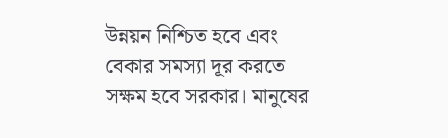উন্নয়ন নিশ্চিত হবে এবং বেকার সমস্যা দূর করতে সক্ষম হবে সরকার। মানুষের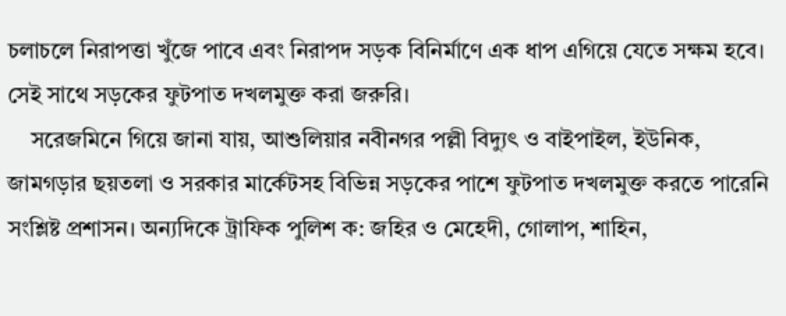চলাচলে নিরাপত্তা খুঁজে পাবে এবং নিরাপদ সড়ক বিনির্মাণে এক ধাপ এগিয়ে যেতে সক্ষম হবে। সেই সাথে সড়কের ফুটপাত দখলমুক্ত করা জরুরি।
    সরেজমিনে গিয়ে জানা যায়, আশুলিয়ার নবীনগর পল্লী বিদ্যুৎ ও বাইপাইল, ইউনিক, জামগড়ার ছয়তলা ও সরকার মার্কেটসহ বিভিন্ন সড়কের পাশে ফুটপাত দখলমুক্ত করতে পারেনি সংশ্লিষ্ট প্রশাসন। অন্যদিকে ট্রাফিক পুলিশ ক: জহির ও মেহেদী, গোলাপ, শাহিন,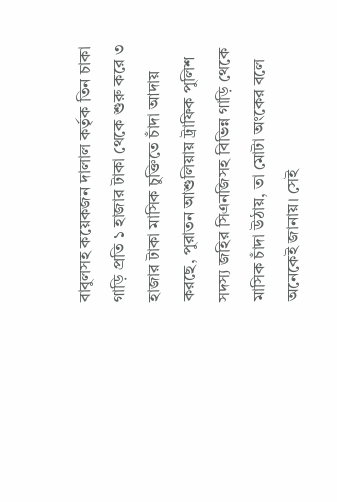বাবুলসহ কয়েকজন দালাল কর্তৃক তিন চাকা গাড়ি প্রতি ১ হাজার টাকা থেকে শুরু করে ৩ হাজার টাকা মাসিক চুক্তিতে চাঁদা আদায় করছে, পুরাতন আশুলিয়ায় ট্রাফিক পুলিশ সদস্য জহির সিএনজিসহ বিভিন্ন গাড়ি থেকে মাসিক চাঁদা উঠায়, তা মোটা অংকের বলে অনেকেই জানায়। সেই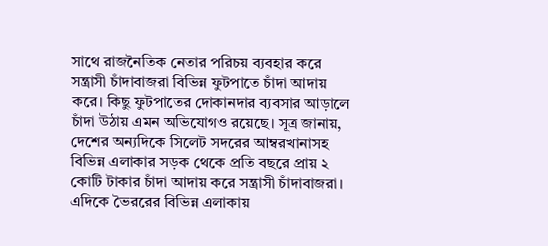সাথে রাজনৈতিক নেতার পরিচয় ব্যবহার করে সন্ত্রাসী চাঁদাবাজরা বিভিন্ন ফুটপাতে চাঁদা আদায় করে। কিছু ফুটপাতের দোকানদার ব্যবসার আড়ালে চাঁদা উঠায় এমন অভিযোগও রয়েছে। সূত্র জানায়, দেশের অন্যদিকে সিলেট সদরের আম্বরখানাসহ বিভিন্ন এলাকার সড়ক থেকে প্রতি বছরে প্রায় ২ কোটি টাকার চাঁদা আদায় করে সন্ত্রাসী চাঁদাবাজরা। এদিকে ভৈররের বিভিন্ন এলাকায়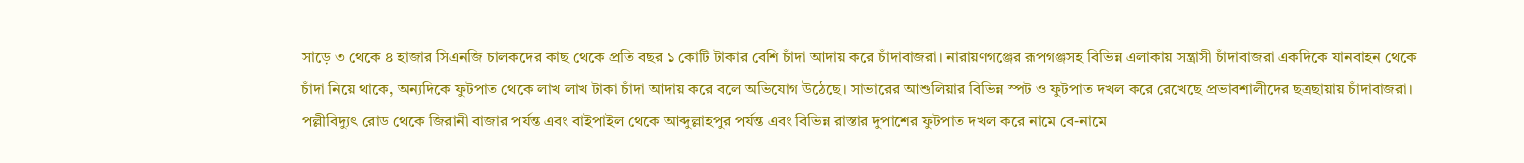সাড়ে ৩ থেকে ৪ হাজার সিএনজি চালকদের কাছ থেকে প্রতি বছর ১ কোটি টাকার বেশি চাঁদা আদায় করে চাঁদাবাজরা। নারায়ণগঞ্জের রূপগঞ্জসহ বিভিন্ন এলাকায় সন্ত্রাসী চাঁদাবাজরা একদিকে যানবাহন থেকে চাঁদা নিয়ে থাকে, অন্যদিকে ফুটপাত থেকে লাখ লাখ টাকা চাঁদা আদায় করে বলে অভিযোগ উঠেছে। সাভারের আশুলিয়ার বিভিন্ন স্পট ও ফুটপাত দখল করে রেখেছে প্রভাবশালীদের ছত্রছায়ায় চাঁদাবাজরা। পল্লীবিদ্যুৎ রোড থেকে জিরানী বাজার পর্যন্ত এবং বাইপাইল থেকে আব্দুল্লাহপুর পর্যন্ত এবং বিভিন্ন রাস্তার দুপাশের ফুটপাত দখল করে নামে বে-নামে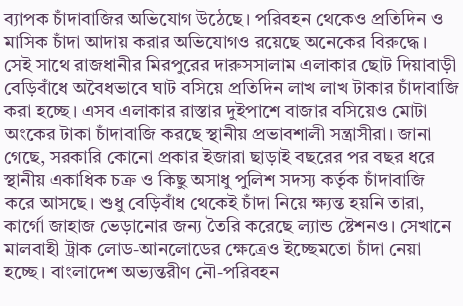ব্যাপক চাঁদাবাজির অভিযোগ উঠেছে। পরিবহন থেকেও প্রতিদিন ও মাসিক চাঁদা আদায় করার অভিযোগও রয়েছে অনেকের বিরুদ্ধে। সেই সাথে রাজধানীর মিরপুরের দারুসসালাম এলাকার ছোট দিয়াবাড়ী বেড়িবাঁধে অবৈধভাবে ঘাট বসিয়ে প্রতিদিন লাখ লাখ টাকার চাঁদাবাজি করা হচ্ছে। এসব এলাকার রাস্তার দুইপাশে বাজার বসিয়েও মোটা অংকের টাকা চাঁদাবাজি করছে স্থানীয় প্রভাবশালী সন্ত্রাসীরা। জানা গেছে, সরকারি কোনো প্রকার ইজারা ছাড়াই বছরের পর বছর ধরে স্থানীয় একাধিক চক্র ও কিছু অসাধু পুলিশ সদস্য কর্তৃক চাঁদাবাজি করে আসছে। শুধু বেড়িবাঁধ থেকেই চাঁদা নিয়ে ক্ষ্যন্ত হয়নি তারা, কার্গো জাহাজ ভেড়ানোর জন্য তৈরি করেছে ল্যান্ড ষ্টেশনও। সেখানে মালবাহী ট্রাক লোড-আনলোডের ক্ষেত্রেও ইচ্ছেমতো চাঁদা নেয়া হচ্ছে। বাংলাদেশ অভ্যন্তরীণ নৌ-পরিবহন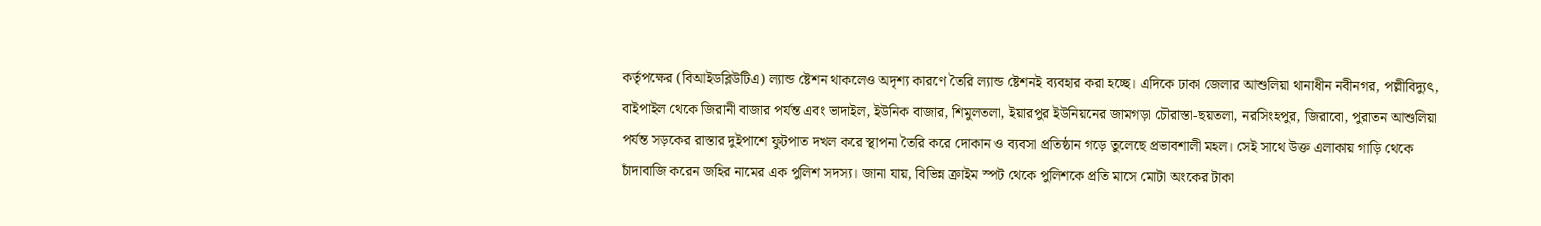কর্তৃপক্ষের (বিআইডব্লিউটিএ) ল্যান্ড ষ্টেশন থাকলেও অদৃশ্য কারণে তৈরি ল্যান্ড ষ্টেশনই ব্যবহার করা হচ্ছে। এদিকে ঢাকা জেলার আশুলিয়া থানাধীন নবীনগর, পল্লীবিদ্যুৎ, বাইপাইল থেকে জিরানী বাজার পর্যন্ত এবং ভাদাইল, ইউনিক বাজার, শিমুলতলা, ইয়ারপুর ইউনিয়নের জামগড়া চৌরাস্তা-ছয়তলা, নরসিংহপুর, জিরাবো, পুরাতন আশুলিয়া পর্যন্ত সড়কের রাস্তার দুইপাশে ফুটপাত দখল করে স্থাপনা তৈরি করে দোকান ও ব্যবসা প্রতিষ্ঠান গড়ে তুলেছে প্রভাবশালী মহল। সেই সাথে উক্ত এলাকায় গাড়ি থেকে চাঁদাবাজি করেন জহির নামের এক পুলিশ সদস্য। জানা যায়, বিভিন্ন ক্রাইম স্পট থেকে পুলিশকে প্রতি মাসে মোটা অংকের টাকা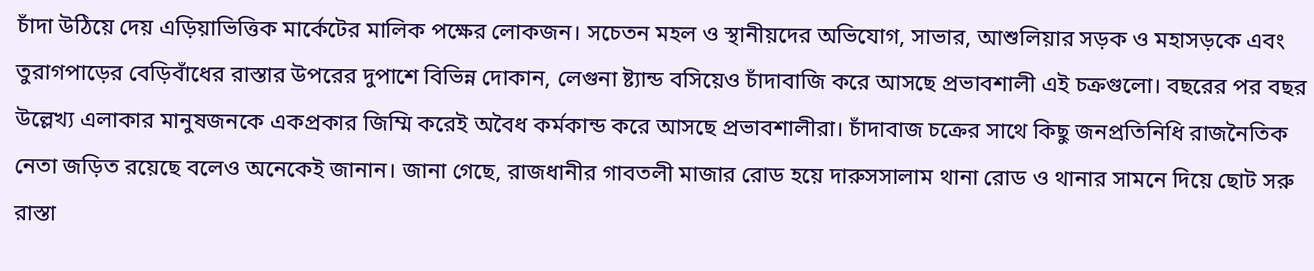চাঁদা উঠিয়ে দেয় এড়িয়াভিত্তিক মার্কেটের মালিক পক্ষের লোকজন। সচেতন মহল ও স্থানীয়দের অভিযোগ, সাভার, আশুলিয়ার সড়ক ও মহাসড়কে এবং তুরাগপাড়ের বেড়িবাঁধের রাস্তার উপরের দুপাশে বিভিন্ন দোকান, লেগুনা ষ্ট্যান্ড বসিয়েও চাঁদাবাজি করে আসছে প্রভাবশালী এই চক্রগুলো। বছরের পর বছর উল্লেখ্য এলাকার মানুষজনকে একপ্রকার জিম্মি করেই অবৈধ কর্মকান্ড করে আসছে প্রভাবশালীরা। চাঁদাবাজ চক্রের সাথে কিছু জনপ্রতিনিধি রাজনৈতিক নেতা জড়িত রয়েছে বলেও অনেকেই জানান। জানা গেছে, রাজধানীর গাবতলী মাজার রোড হয়ে দারুসসালাম থানা রোড ও থানার সামনে দিয়ে ছোট সরু রাস্তা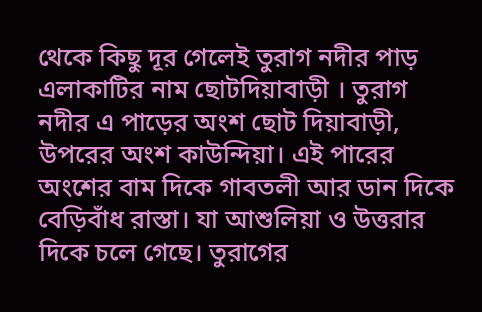থেকে কিছু দূর গেলেই তুরাগ নদীর পাড় এলাকাটির নাম ছোটদিয়াবাড়ী । তুরাগ নদীর এ পাড়ের অংশ ছোট দিয়াবাড়ী, উপরের অংশ কাউন্দিয়া। এই পারের অংশের বাম দিকে গাবতলী আর ডান দিকে বেড়িবাঁধ রাস্তা। যা আশুলিয়া ও উত্তরার দিকে চলে গেছে। তুরাগের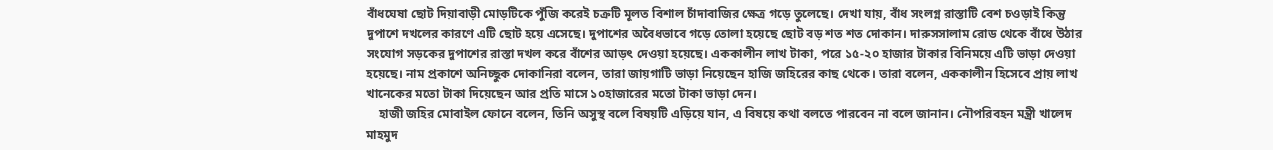বাঁধঘেষা ছোট দিয়াবাড়ী মোড়টিকে পুঁজি করেই চক্রটি মূলত বিশাল চাঁদাবাজির ক্ষেত্র গড়ে তুলেছে। দেখা যায়, বাঁধ সংলগ্ন রাস্তাটি বেশ চওড়াই কিন্তু দুপাশে দখলের কারণে এটি ছোট হয়ে এসেছে। দুপাশের অবৈধভাবে গড়ে তোলা হয়েছে ছোট বড় শত শত দোকান। দারুসসালাম রোড থেকে বাঁধে উঠার সংযোগ সড়কের দুপাশের রাস্তা দখল করে বাঁশের আড়ৎ দেওয়া হয়েছে। এককালীন লাখ টাকা, পরে ১৫-২০ হাজার টাকার বিনিময়ে এটি ভাড়া দেওয়া হয়েছে। নাম প্রকাশে অনিচ্ছুক দোকানিরা বলেন, তারা জায়গাটি ভাড়া নিয়েছেন হাজি জহিরের কাছ থেকে। তারা বলেন, এককালীন হিসেবে প্রায় লাখ খানেকের মতো টাকা দিয়েছেন আর প্রতি মাসে ১০হাজারের মতো টাকা ভাড়া দেন।
    হাজী জহির মোবাইল ফোনে বলেন, তিনি অসুস্থ বলে বিষয়টি এড়িয়ে যান, এ বিষয়ে কথা বলতে পারবেন না বলে জানান। নৌপরিবহন মন্ত্রী খালেদ মাহমুদ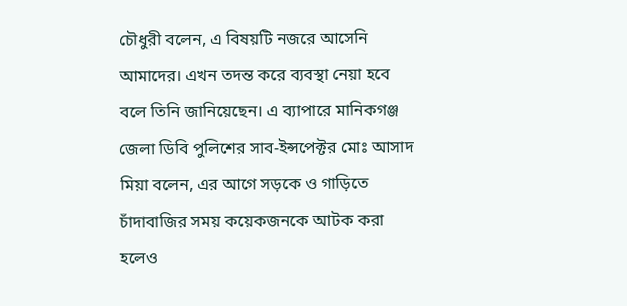চৌধুরী বলেন, এ বিষয়টি নজরে আসেনি আমাদের। এখন তদন্ত করে ব্যবস্থা নেয়া হবে বলে তিনি জানিয়েছেন। এ ব্যাপারে মানিকগঞ্জ জেলা ডিবি পুলিশের সাব-ইন্সপেক্টর মোঃ আসাদ মিয়া বলেন, এর আগে সড়কে ও গাড়িতে চাঁদাবাজির সময় কয়েকজনকে আটক করা হলেও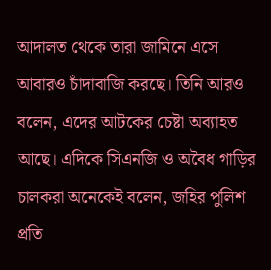আদালত থেকে তারা জামিনে এসে আবারও চাঁদাবাজি করছে। তিনি আরও বলেন, এদের আটকের চেষ্টা অব্যাহত আছে। এদিকে সিএনজি ও অবৈধ গাড়ির চালকরা অনেকেই বলেন, জহির পুলিশ প্রতি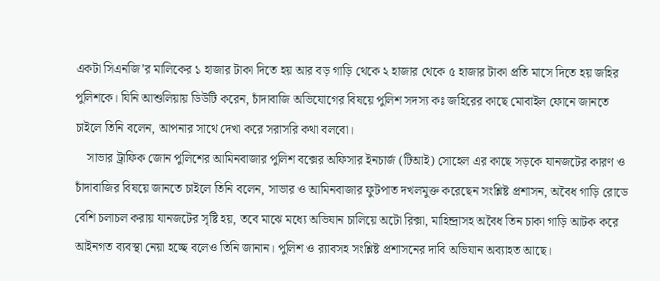একটা সিএনজি’র মালিকের ১ হাজার টাকা দিতে হয় আর বড় গাড়ি থেকে ২ হাজার থেকে ৫ হাজার টাকা প্রতি মাসে দিতে হয় জহির পুলিশকে। যিনি আশুলিয়ায় ডিউটি করেন, চাঁদাবাজি অভিযোগের বিষয়ে পুলিশ সদস্য কঃ জহিরের কাছে মোবাইল ফোনে জানতে চাইলে তিনি বলেন, আপনার সাথে দেখা করে সরাসরি কথা বলবো।
    সাভার ট্রাফিক জোন পুলিশের আমিনবাজার পুলিশ বক্সের অফিসার ইনচার্জ (টিআই) সোহেল এর কাছে সড়কে যানজটের কারণ ও চাঁদাবাজির বিষয়ে জানতে চাইলে তিনি বলেন, সাভার ও আমিনবাজার ফুটপাত দখলমুক্ত করেছেন সংশ্লিষ্ট প্রশাসন, অবৈধ গাড়ি রোডে বেশি চলাচল করায় যানজটের সৃষ্টি হয়, তবে মাঝে মধ্যে অভিযান চালিয়ে অটো রিক্সা, মাহিন্দ্রাসহ অবৈধ তিন চাকা গাড়ি আটক করে আইনগত ব্যবস্থা নেয়া হচ্ছে বলেও তিনি জানান। পুলিশ ও র‌্যাবসহ সংশ্লিষ্ট প্রশাসনের দাবি অভিযান অব্যাহত আছে।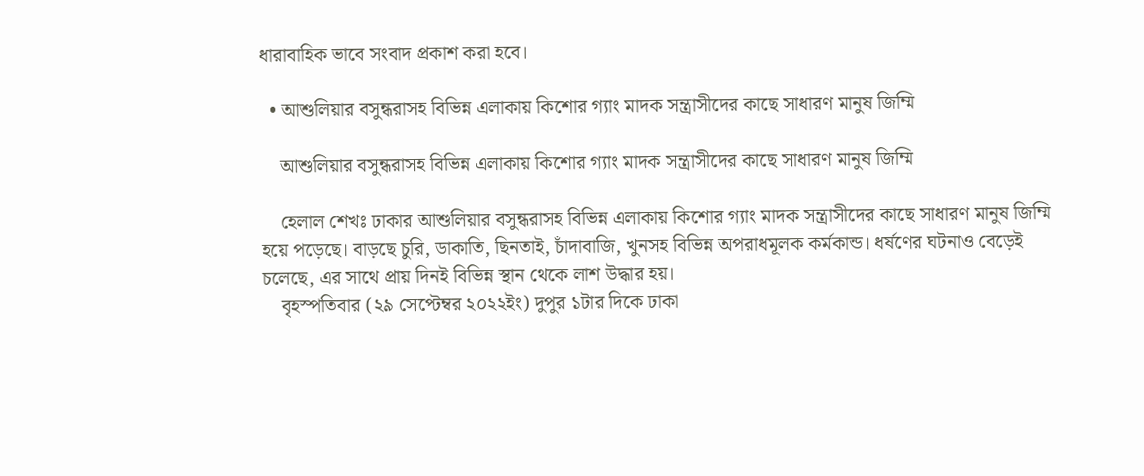ধারাবাহিক ভাবে সংবাদ প্রকাশ করা হবে।

  • আশুলিয়ার বসুন্ধরাসহ বিভিন্ন এলাকায় কিশোর গ্যাং মাদক সন্ত্রাসীদের কাছে সাধারণ মানুষ জিম্মি

    আশুলিয়ার বসুন্ধরাসহ বিভিন্ন এলাকায় কিশোর গ্যাং মাদক সন্ত্রাসীদের কাছে সাধারণ মানুষ জিম্মি

    হেলাল শেখঃ ঢাকার আশুলিয়ার বসুন্ধরাসহ বিভিন্ন এলাকায় কিশোর গ্যাং মাদক সন্ত্রাসীদের কাছে সাধারণ মানুষ জিম্মি হয়ে পড়েছে। বাড়ছে চুরি, ডাকাতি, ছিনতাই, চাঁদাবাজি, খুনসহ বিভিন্ন অপরাধমূলক কর্মকান্ড। ধর্ষণের ঘটনাও বেড়েই চলেছে, এর সাথে প্রায় দিনই বিভিন্ন স্থান থেকে লাশ উদ্ধার হয়।
    বৃহস্পতিবার (২৯ সেপ্টেম্বর ২০২২ইং) দুপুর ১টার দিকে ঢাকা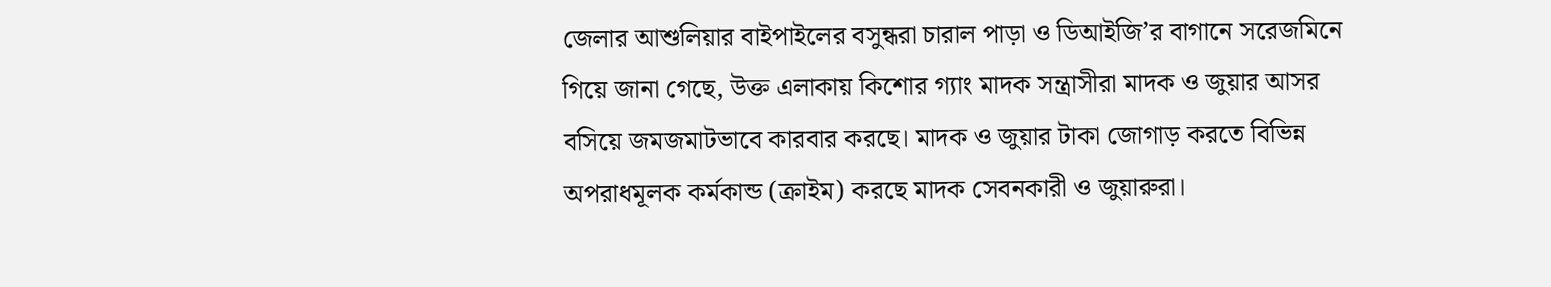জেলার আশুলিয়ার বাইপাইলের বসুন্ধরা চারাল পাড়া ও ডিআইজি’র বাগানে সরেজমিনে গিয়ে জানা গেছে, উক্ত এলাকায় কিশোর গ্যাং মাদক সন্ত্রাসীরা মাদক ও জুয়ার আসর বসিয়ে জমজমাটভাবে কারবার করছে। মাদক ও জুয়ার টাকা জোগাড় করতে বিভিন্ন অপরাধমূলক কর্মকান্ড (ক্রাইম) করছে মাদক সেবনকারী ও জুয়ারুরা।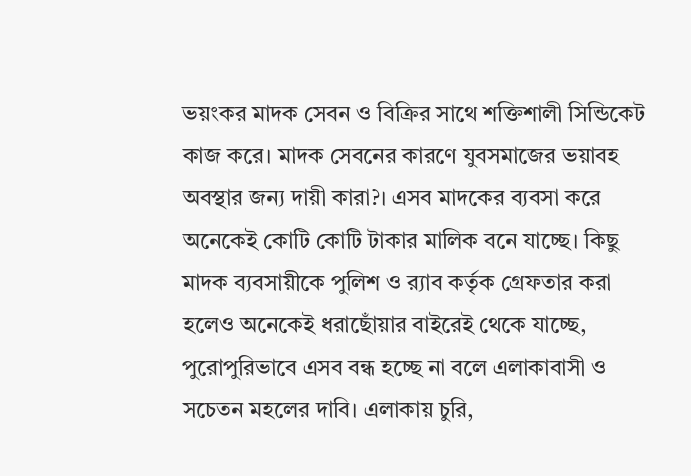ভয়ংকর মাদক সেবন ও বিক্রির সাথে শক্তিশালী সিন্ডিকেট কাজ করে। মাদক সেবনের কারণে যুবসমাজের ভয়াবহ অবস্থার জন্য দায়ী কারা?। এসব মাদকের ব্যবসা করে অনেকেই কোটি কোটি টাকার মালিক বনে যাচ্ছে। কিছু মাদক ব্যবসায়ীকে পুলিশ ও র‌্যাব কর্তৃক গ্রেফতার করা হলেও অনেকেই ধরাছোঁয়ার বাইরেই থেকে যাচ্ছে, পুরোপুরিভাবে এসব বন্ধ হচ্ছে না বলে এলাকাবাসী ও সচেতন মহলের দাবি। এলাকায় চুরি,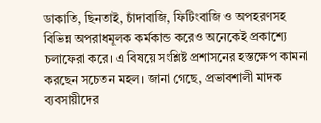ডাকাতি, ছিনতাই, চাঁদাবাজি, ফিটিংবাজি ও অপহরণসহ বিভিন্ন অপরাধমূলক কর্মকান্ড করেও অনেকেই প্রকাশ্যে চলাফেরা করে। এ বিষয়ে সংশ্লিষ্ট প্রশাসনের হস্তক্ষেপ কামনা করছেন সচেতন মহল। জানা গেছে, প্রভাবশালী মাদক ব্যবসায়ীদের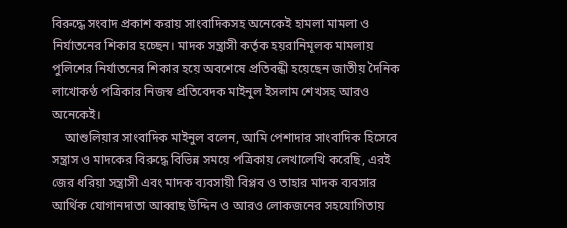বিরুদ্ধে সংবাদ প্রকাশ করায় সাংবাদিকসহ অনেকেই হামলা মামলা ও নির্যাতনের শিকার হচ্ছেন। মাদক সন্ত্রাসী কর্তৃক হয়রানিমূলক মামলায় পুলিশের নির্যাতনের শিকার হয়ে অবশেষে প্রতিবন্ধী হয়েছেন জাতীয় দৈনিক লাখোকণ্ঠ পত্রিকার নিজস্ব প্রতিবেদক মাইনুল ইসলাম শেখসহ আরও অনেকেই।
    আশুলিয়ার সাংবাদিক মাইনুল বলেন, আমি পেশাদার সাংবাদিক হিসেবে সন্ত্রাস ও মাদকের বিরুদ্ধে বিভিন্ন সময়ে পত্রিকায় লেখালেখি করেছি, এরই জের ধরিয়া সন্ত্রাসী এবং মাদক ব্যবসায়ী বিপ্লব ও তাহার মাদক ব্যবসার আর্থিক যোগানদাতা আব্বাছ উদ্দিন ও আরও লোকজনের সহযোগিতায়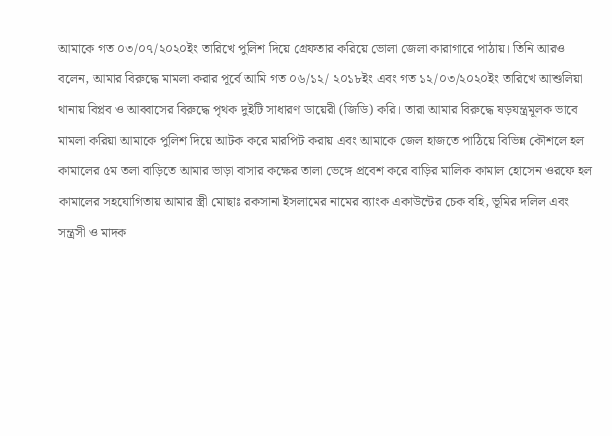আমাকে গত ০৩/০৭/২০২০ইং তারিখে পুলিশ দিয়ে গ্রেফতার করিয়ে ভোলা জেলা কারাগারে পাঠায়। তিনি আরও বলেন, আমার বিরুদ্ধে মামলা করার পূর্বে আমি গত ০৬/১২/ ২০১৮ইং এবং গত ১২/০৩/২০২০ইং তারিখে আশুলিয়া থানায় বিপ্লব ও আব্বাসের বিরুদ্ধে পৃথক দুইটি সাধারণ ডায়েরী (জিডি) করি। তারা আমার বিরুদ্ধে ষড়যন্ত্রমূলক ভাবে মামলা করিয়া আমাকে পুলিশ দিয়ে আটক করে মারপিট করায় এবং আমাকে জেল হাজতে পাঠিয়ে বিভিন্ন কৌশলে হল কামালের ৫ম তলা বাড়িতে আমার ভাড়া বাসার কক্ষের তালা ভেঙ্গে প্রবেশ করে বাড়ির মালিক কামাল হোসেন ওরফে হল কামালের সহযোগিতায় আমার স্ত্রী মোছাঃ রকসানা ইসলামের নামের ব্যাংক একাউন্টের চেক বহি, ভূমির দলিল এবং সন্ত্রসী ও মাদক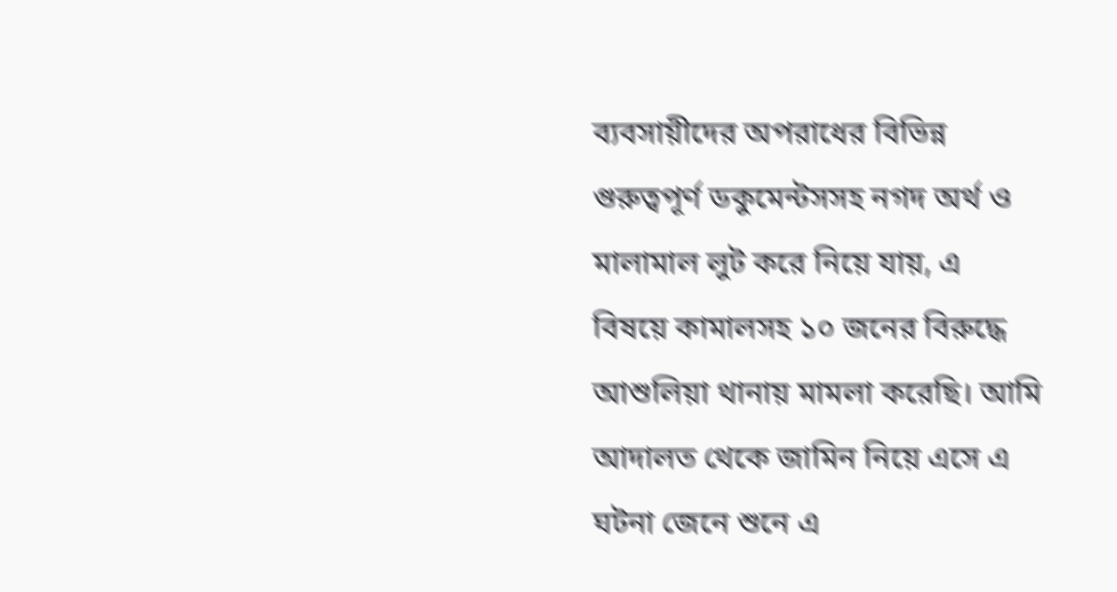ব্যবসায়ীদের অপরাধের বিভিন্ন গুরুত্বপূর্ণ ডকুমেন্টসসহ নগদ অর্থ ও মালামাল লুট করে নিয়ে যায়, এ বিষয়ে কামালসহ ১০ জনের বিরুদ্ধে আশুলিয়া থানায় মামলা করেছি। আমি আদালত থেকে জামিন নিয়ে এসে এ ঘটনা জেনে শুনে এ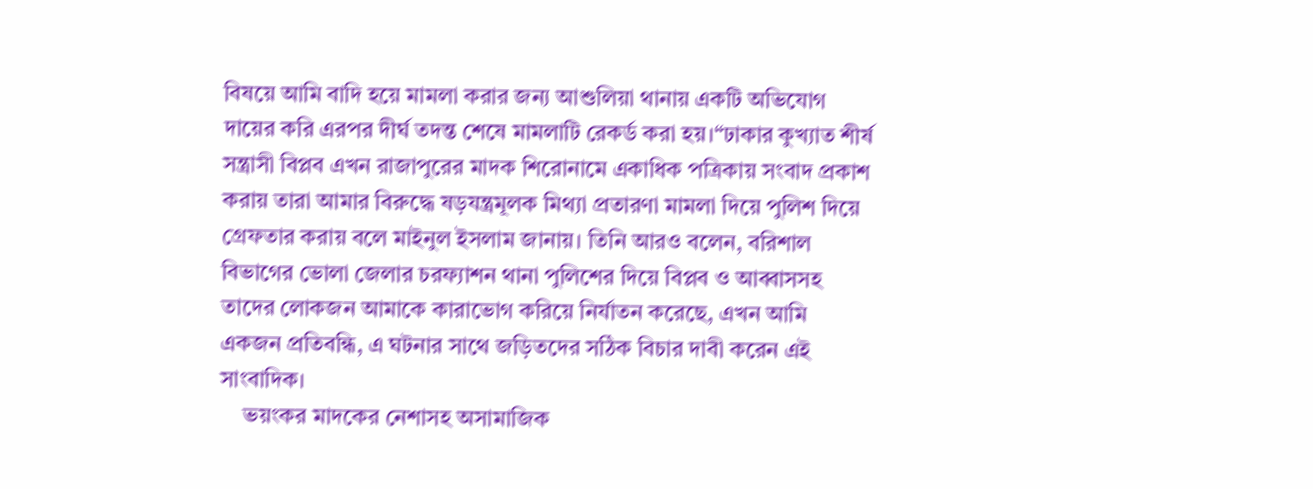বিষয়ে আমি বাদি হয়ে মামলা করার জন্য আশুলিয়া থানায় একটি অভিযোগ দায়ের করি এরপর দীর্ঘ তদন্ত শেষে মামলাটি রেকর্ড করা হয়।“ঢাকার কুখ্যাত শীর্ষ সন্ত্রাসী বিপ্লব এখন রাজাপুরের মাদক শিরোনামে একাধিক পত্রিকায় সংবাদ প্রকাশ করায় তারা আমার বিরুদ্ধে ষড়যন্ত্রমূলক মিথ্যা প্রতারণা মামলা দিয়ে পুলিশ দিয়ে গ্রেফতার করায় বলে মাইনুল ইসলাম জানায়। তিনি আরও বলেন, বরিশাল বিভাগের ভোলা জেলার চরফ্যাশন থানা পুলিশের দিয়ে বিপ্লব ও আব্বাসসহ তাদের লোকজন আমাকে কারাভোগ করিয়ে নির্যাতন করেছে, এখন আমি একজন প্রতিবন্ধি, এ ঘটনার সাথে জড়িতদের সঠিক বিচার দাবী করেন এই সাংবাদিক।
    ভয়ংকর মাদকের নেশাসহ অসামাজিক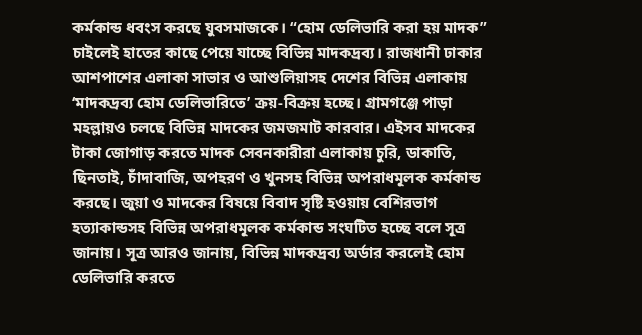কর্মকান্ড ধবংস করছে যুবসমাজকে। “হোম ডেলিভারি করা হয় মাদক” চাইলেই হাতের কাছে পেয়ে যাচ্ছে বিভিন্ন মাদকদ্রব্য। রাজধানী ঢাকার আশপাশের এলাকা সাভার ও আশুলিয়াসহ দেশের বিভিন্ন এলাকায় ‘মাদকদ্রব্য হোম ডেলিভারিতে’ ক্রয়-বিক্রয় হচ্ছে। গ্রামগঞ্জে পাড়া মহল্লায়ও চলছে বিভিন্ন মাদকের জমজমাট কারবার। এইসব মাদকের টাকা জোগাড় করতে মাদক সেবনকারীরা এলাকায় চুরি, ডাকাতি, ছিনতাই, চাঁদাবাজি, অপহরণ ও খুনসহ বিভিন্ন অপরাধমূলক কর্মকান্ড করছে। জুয়া ও মাদকের বিষয়ে বিবাদ সৃষ্টি হওয়ায় বেশিরভাগ হত্যাকান্ডসহ বিভিন্ন অপরাধমূলক কর্মকান্ড সংঘটিত হচ্ছে বলে সূত্র জানায়। সূত্র আরও জানায়, বিভিন্ন মাদকদ্রব্য অর্ডার করলেই হোম ডেলিভারি করতে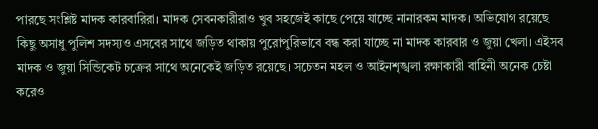পারছে সংশ্লিষ্ট মাদক কারবারিরা। মাদক সেবনকারীরাও খুব সহজেই কাছে পেয়ে যাচ্ছে নানারকম মাদক। অভিযোগ রয়েছে কিছু অসাধু পুলিশ সদস্যও এসবের সাথে জড়িত থাকায় পুরোপুরিভাবে বন্ধ করা যাচ্ছে না মাদক কারবার ও জুয়া খেলা। এইসব মাদক ও জুয়া সিন্ডিকেট চক্রের সাথে অনেকেই জড়িত রয়েছে। সচেতন মহল ও আইনশৃঙ্খলা রক্ষাকারী বাহিনী অনেক চেষ্টা করেও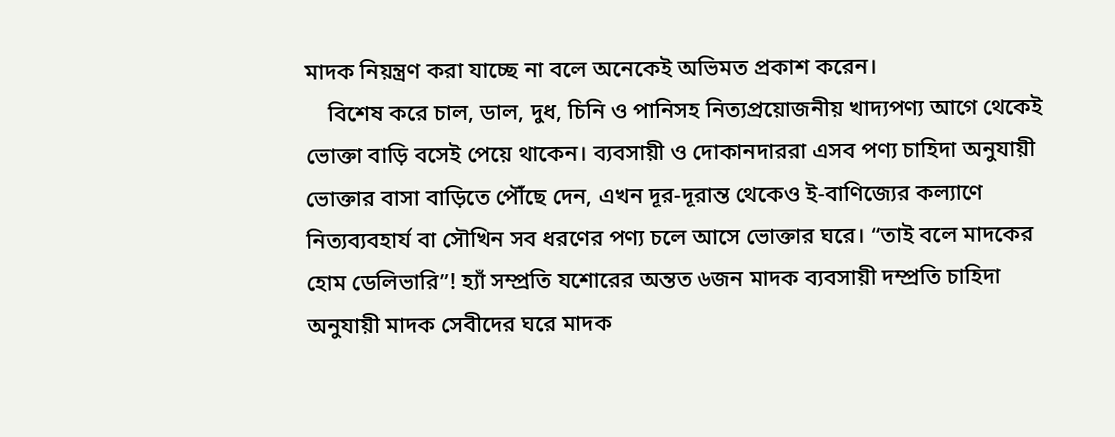মাদক নিয়ন্ত্রণ করা যাচ্ছে না বলে অনেকেই অভিমত প্রকাশ করেন।
    বিশেষ করে চাল, ডাল, দুধ, চিনি ও পানিসহ নিত্যপ্রয়োজনীয় খাদ্যপণ্য আগে থেকেই ভোক্তা বাড়ি বসেই পেয়ে থাকেন। ব্যবসায়ী ও দোকানদাররা এসব পণ্য চাহিদা অনুযায়ী ভোক্তার বাসা বাড়িতে পৌঁছে দেন, এখন দূর-দূরান্ত থেকেও ই-বাণিজ্যের কল্যাণে নিত্যব্যবহার্য বা সৌখিন সব ধরণের পণ্য চলে আসে ভোক্তার ঘরে। “তাই বলে মাদকের হোম ডেলিভারি”! হ্যাঁ সম্প্রতি যশোরের অন্তত ৬জন মাদক ব্যবসায়ী দম্প্রতি চাহিদা অনুযায়ী মাদক সেবীদের ঘরে মাদক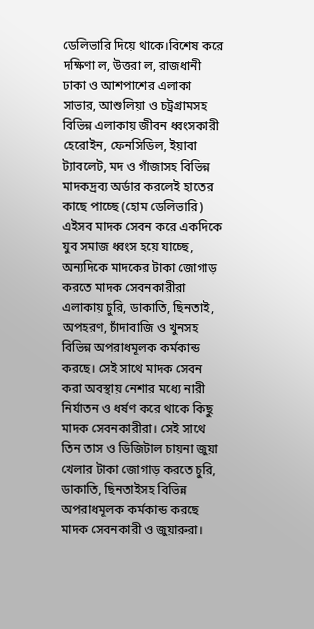ডেলিভারি দিয়ে থাকে।বিশেষ করে দক্ষিণা ল, উত্তরা ল, রাজধানী ঢাকা ও আশপাশের এলাকা সাভার, আশুলিয়া ও চট্রগ্রামসহ বিভিন্ন এলাকায় জীবন ধ্বংসকারী হেরোইন, ফেনসিডিল, ইয়াবা ট্যাবলেট, মদ ও গাঁজাসহ বিভিন্ন মাদকদ্রব্য অর্ডার করলেই হাতের কাছে পাচ্ছে (হোম ডেলিভারি) এইসব মাদক সেবন করে একদিকে যুব সমাজ ধ্বংস হয়ে যাচ্ছে, অন্যদিকে মাদকের টাকা জোগাড় করতে মাদক সেবনকারীরা এলাকায় চুরি, ডাকাতি, ছিনতাই, অপহরণ, চাঁদাবাজি ও খুনসহ বিভিন্ন অপরাধমূলক কর্মকান্ড করছে। সেই সাথে মাদক সেবন করা অবস্থায় নেশার মধ্যে নারী নির্যাতন ও ধর্ষণ করে থাকে কিছু মাদক সেবনকারীরা। সেই সাথে তিন তাস ও ডিজিটাল চায়না জুয়া খেলার টাকা জোগাড় করতে চুরি, ডাকাতি, ছিনতাইসহ বিভিন্ন অপরাধমূলক কর্মকান্ড করছে মাদক সেবনকারী ও জুয়ারুরা।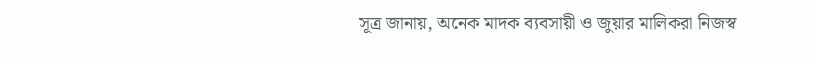সূত্র জানায়, অনেক মাদক ব্যবসায়ী ও জুয়ার মালিকরা নিজস্ব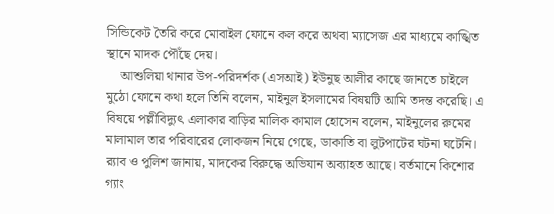সিন্ডিকেট তৈরি করে মোবাইল ফোনে কল করে অথবা ম্যাসেজ এর মাধ্যমে কাঙ্খিত স্থানে মাদক পৌঁছে দেয়।
    আশুলিয়া থানার উপ-পরিদর্শক (এসআই) ইউনুছ আলীর কাছে জানতে চাইলে মুঠো ফোনে কথা হলে তিনি বলেন, মাইনুল ইসলামের বিষয়টি আমি তদন্ত করেছি। এ বিষয়ে পল্লীবিদ্যুৎ এলাকার বাড়ির মালিক কামাল হোসেন বলেন, মাইনুলের রুমের মালামাল তার পরিবারের লোকজন নিয়ে গেছে, ডাকাতি বা লুটপাটের ঘটনা ঘটেনি। র‌্যাব ও পুলিশ জানায়, মাদকের বিরুদ্ধে অভিযান অব্যাহত আছে। বর্তমানে কিশোর গ্যাং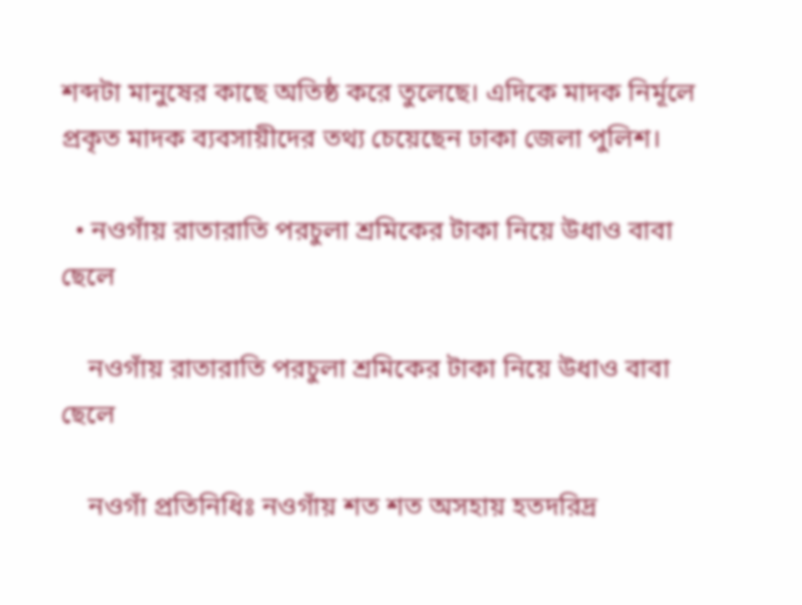শব্দটা মানুষের কাছে অতিষ্ঠ করে তুলেছে। এদিকে মাদক নির্মূলে প্রকৃত মাদক ব্যবসায়ীদের তথ্য চেয়েছেন ঢাকা জেলা পুলিশ।

  • নওগাঁয় রাতারাতি পরচুলা শ্রমিকের টাকা নিয়ে উধাও বাবা ছেলে

    নওগাঁয় রাতারাতি পরচুলা শ্রমিকের টাকা নিয়ে উধাও বাবা ছেলে

    নওগাঁ প্রতিনিধিঃ নওগাঁয় শত শত অসহায় হতদরিদ্র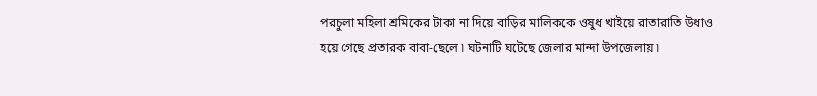পরচুলা মহিলা শ্রমিকের টাকা না দিয়ে বাড়ির মালিককে ওষুধ খাইয়ে রাতারাতি উধাও হয়ে গেছে প্রতারক বাবা-ছেলে ৷ ঘটনাটি ঘটেছে জেলার মান্দা উপজেলায় ৷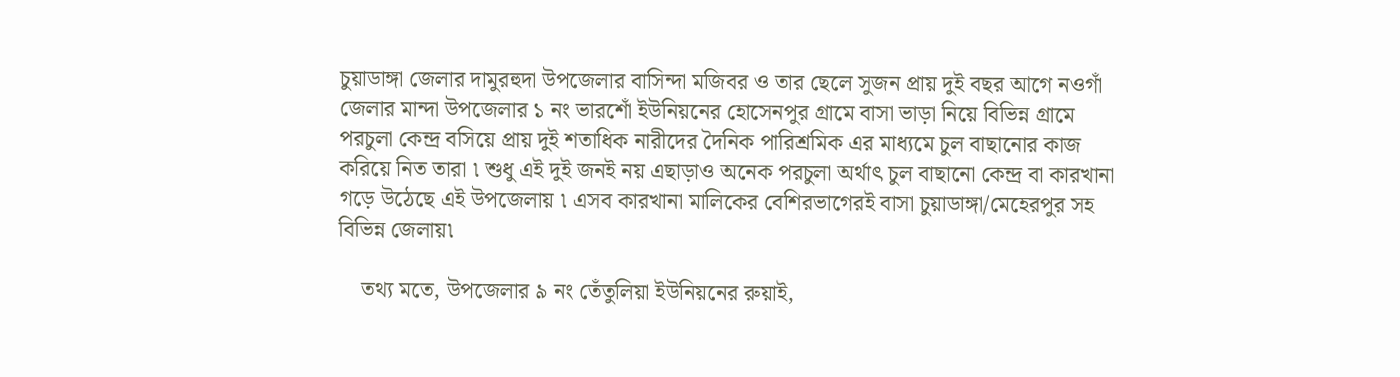চুয়াডাঙ্গা জেলার দামুরহুদা উপজেলার বাসিন্দা মজিবর ও তার ছেলে সুজন প্রায় দুই বছর আগে নওগাঁ জেলার মান্দা উপজেলার ১ নং ভারশোঁ ইউনিয়নের হোসেনপুর গ্রামে বাসা ভাড়া নিয়ে বিভিন্ন গ্রামে পরচুলা কেন্দ্র বসিয়ে প্রায় দুই শতাধিক নারীদের দৈনিক পারিশ্রমিক এর মাধ্যমে চুল বাছানোর কাজ করিয়ে নিত তারা ৷ শুধু এই দুই জনই নয় এছাড়াও অনেক পরচুলা অর্থাৎ চুল বাছানো কেন্দ্র বা কারখানা গড়ে উঠেছে এই উপজেলায় ৷ এসব কারখানা মালিকের বেশিরভাগেরই বাসা চুয়াডাঙ্গা/মেহেরপুর সহ বিভিন্ন জেলায়৷

    তথ্য মতে, উপজেলার ৯ নং তেঁতুলিয়া ইউনিয়নের রুয়াই,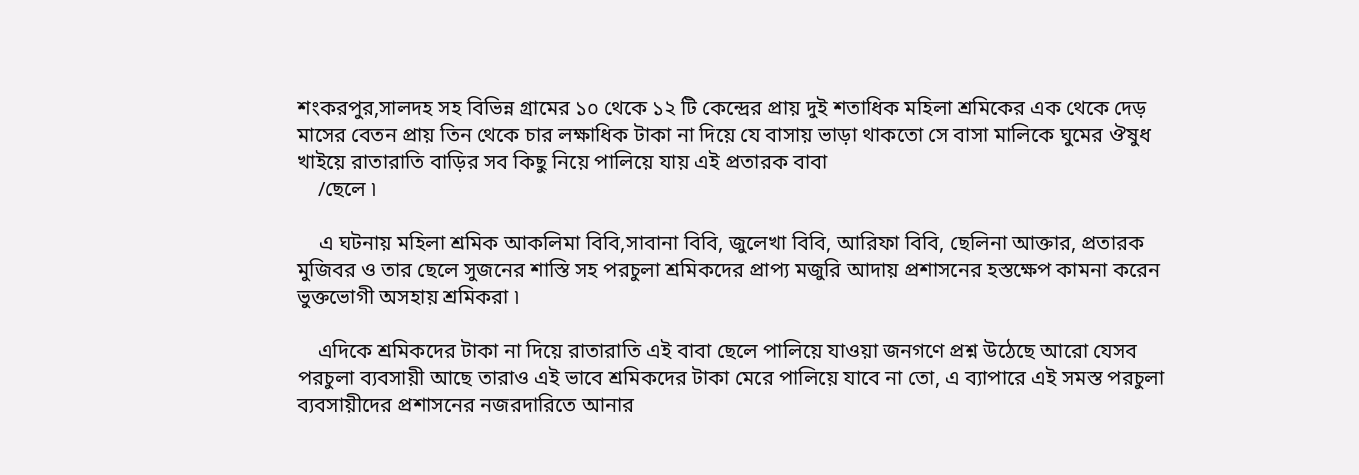শংকরপুর,সালদহ সহ বিভিন্ন গ্রামের ১০ থেকে ১২ টি কেন্দ্রের প্রায় দুই শতাধিক মহিলা শ্রমিকের এক থেকে দেড় মাসের বেতন প্রায় তিন থেকে চার লক্ষাধিক টাকা না দিয়ে যে বাসায় ভাড়া থাকতো সে বাসা মালিকে ঘুমের ঔষুধ খাইয়ে রাতারাতি বাড়ির সব কিছু নিয়ে পালিয়ে যায় এই প্রতারক বাবা
    /ছেলে ৷

    এ ঘটনায় মহিলা শ্রমিক আকলিমা বিবি,সাবানা বিবি, জুলেখা বিবি, আরিফা বিবি, ছেলিনা আক্তার, প্রতারক মুজিবর ও তার ছেলে সুজনের শাস্তি সহ পরচুলা শ্রমিকদের প্রাপ্য মজুরি আদায় প্রশাসনের হস্তক্ষেপ কামনা করেন ভুক্তভোগী অসহায় শ্রমিকরা ৷

    এদিকে শ্রমিকদের টাকা না দিয়ে রাতারাতি এই বাবা ছেলে পালিয়ে যাওয়া জনগণে প্রশ্ন উঠেছে আরো যেসব পরচুলা ব্যবসায়ী আছে তারাও এই ভাবে শ্রমিকদের টাকা মেরে পালিয়ে যাবে না তো, এ ব্যাপারে এই সমস্ত পরচুলা ব্যবসায়ীদের প্রশাসনের নজরদারিতে আনার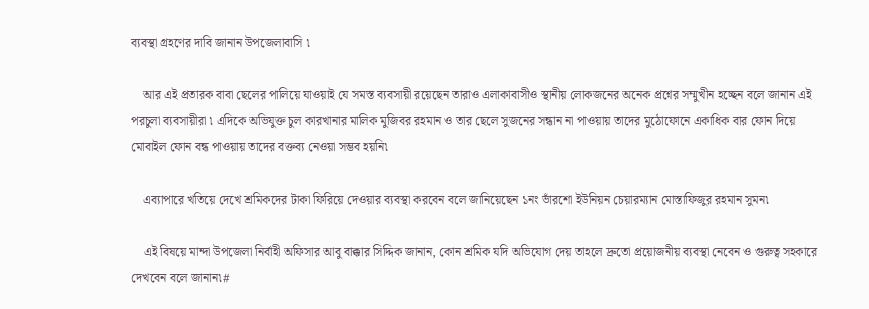ব্যবস্থা গ্রহণের দাবি জানান উপজেলাবাসি ৷

    আর এই প্রতারক বাবা ছেলের পালিয়ে যাওয়াই যে সমস্ত ব্যবসায়ী রয়েছেন তারাও এলাকাবাসীও স্থানীয় লোকজনের অনেক প্রশ্নের সম্মুখীন হচ্ছেন বলে জানান এই পরচুলা ব্যবসায়ীরা ৷ এদিকে অভিযুক্ত চুল কারখানার মালিক মুজিবর রহমান ও তার ছেলে সুজনের সন্ধান না পাওয়ায় তাদের মুঠোফোনে একাধিক বার ফোন দিয়ে মোবাইল ফোন বন্ধ পাওয়ায় তাদের বক্তব্য নেওয়া সম্ভব হয়নি৷

    এব্যাপারে খতিয়ে দেখে শ্রমিকদের টাকা ফিরিয়ে দেওয়ার ব্যবস্থা করবেন বলে জানিয়েছেন ১নং ভাঁরশো ইউনিয়ন চেয়ারম্যান মোস্তাফিজুর রহমান সুমন৷

    এই বিষয়ে মান্দা উপজেলা নির্বাহী অফিসার আবু বাক্কার সিদ্দিক জানান, কোন শ্রমিক যদি অভিযোগ দেয় তাহলে দ্রুতো প্রয়োজনীয় ব্যবস্থা নেবেন ও গুরুত্ব সহকারে দেখবেন বলে জানান৷#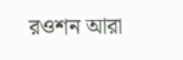রওশন আরা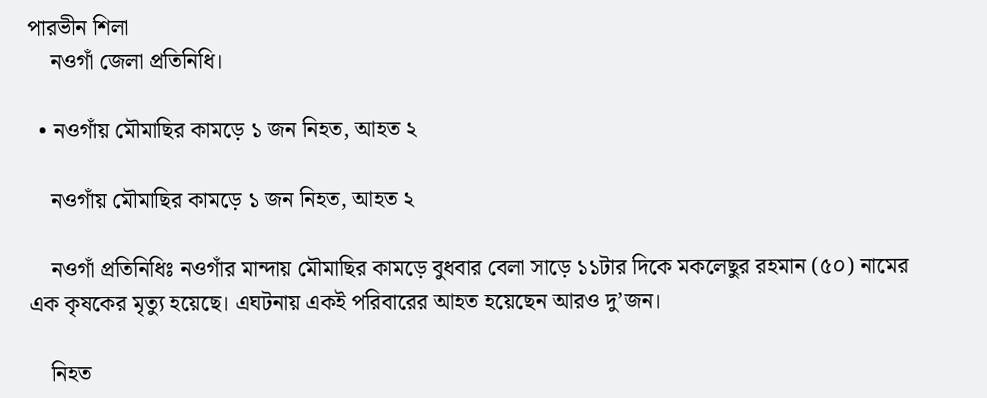পারভীন শিলা
    নওগাঁ জেলা প্রতিনিধি।

  • নওগাঁয় মৌমাছির কামড়ে ১ জন নিহত, আহত ২

    নওগাঁয় মৌমাছির কামড়ে ১ জন নিহত, আহত ২

    নওগাঁ প্রতিনিধিঃ নওগাঁর মান্দায় মৌমাছির কামড়ে বুধবার বেলা সাড়ে ১১টার দিকে মকলেছুর রহমান (৫০) নামের এক কৃষকের মৃত্যু হয়েছে। এঘটনায় একই পরিবারের আহত হয়েছেন আরও দু’জন।

    নিহত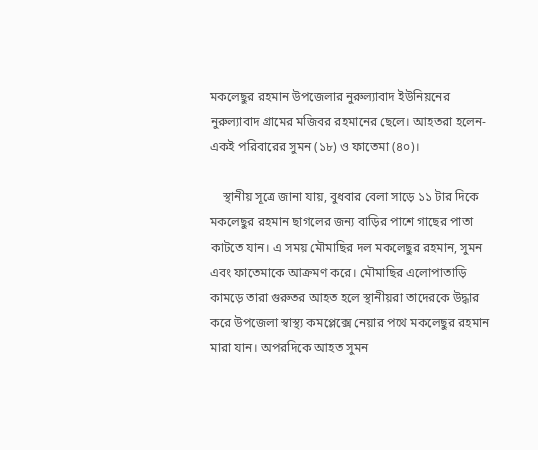মকলেছুর রহমান উপজেলার নুরুল্যাবাদ ইউনিয়নের নুরুল্যাবাদ গ্রামের মজিবর রহমানের ছেলে। আহতরা হলেন- একই পরিবারের সুমন (১৮) ও ফাতেমা (৪০)।

    স্থানীয় সূত্রে জানা যায়, বুধবার বেলা সাড়ে ১১ টার দিকে মকলেছুর রহমান ছাগলের জন্য বাড়ির পাশে গাছের পাতা কাটতে যান। এ সময় মৌমাছির দল মকলেছুর রহমান, সুমন এবং ফাতেমাকে আক্রমণ করে। মৌমাছির এলোপাতাড়ি কামড়ে তারা গুরুতর আহত হলে স্থানীয়রা তাদেরকে উদ্ধার করে উপজেলা স্বাস্থ্য কমপ্লেক্সে নেয়ার পথে মকলেছুর রহমান মারা যান। অপরদিকে আহত সুমন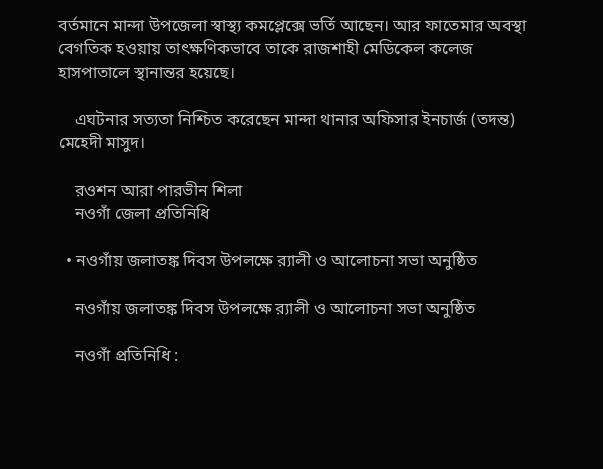বর্তমানে মান্দা উপজেলা স্বাস্থ্য কমপ্লেক্সে ভর্তি আছেন। আর ফাতেমার অবস্থা বেগতিক হওয়ায় তাৎক্ষণিকভাবে তাকে রাজশাহী মেডিকেল কলেজ হাসপাতালে স্থানান্তর হয়েছে।

    এঘটনার সত্যতা নিশ্চিত করেছেন মান্দা থানার অফিসার ইনচার্জ (তদন্ত) মেহেদী মাসুদ।

    রওশন আরা পারভীন শিলা
    নওগাঁ জেলা প্রতিনিধি

  • নওগাঁয় জলাতঙ্ক দিবস উপলক্ষে র‌্যালী ও আলোচনা সভা অনুষ্ঠিত

    নওগাঁয় জলাতঙ্ক দিবস উপলক্ষে র‌্যালী ও আলোচনা সভা অনুষ্ঠিত

    নওগাঁ প্রতিনিধি :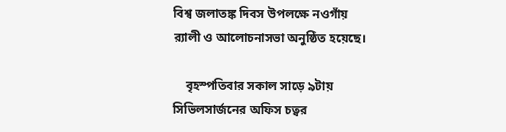বিশ্ব জলাতঙ্ক দিবস উপলক্ষে নওগাঁয় র‍্যালী ও আলোচনাসভা অনুষ্ঠিত হয়েছে।

    বৃহস্পতিবার সকাল সাড়ে ৯টায় সিভিলসার্জনের অফিস চত্বর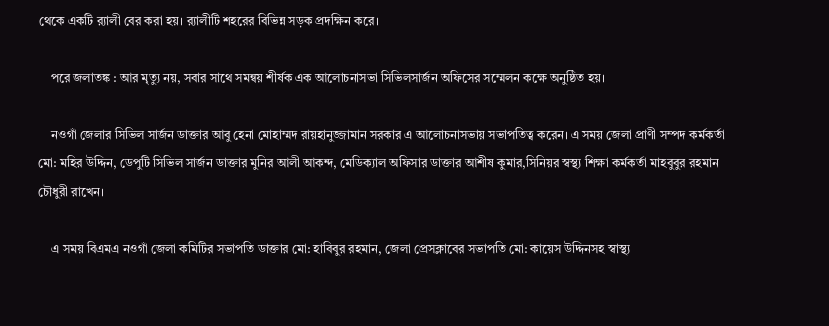থেকে একটি র‍্যালী বের করা হয়। র‍্যালীটি শহরের বিভিন্ন সড়ক প্রদক্ষিন করে।

    পরে জলাতঙ্ক : আর মৃত্যু নয়, সবার সাথে সমন্বয় শীর্ষক এক আলোচনাসভা সিভিলসার্জন অফিসের সম্মেলন কক্ষে অনুষ্ঠিত হয়।

    নওগাঁ জেলার সিভিল সার্জন ডাক্তার আবু হেনা মোহাম্মদ রায়হানুজ্জামান সরকার এ আলোচনাসভায় সভাপতিত্ব করেন। এ সময় জেলা প্রাণী সম্পদ কর্মকর্তা মো: মহির উদ্দিন, ডেপুটি সিভিল সার্জন ডাক্তার মুনির আলী আকন্দ, মেডিক্যাল অফিসার ডাক্তার আশীষ কুমার,সিনিয়র স্বস্থ্য শিক্ষা কর্মকর্তা মাহবুবুর রহমান চৌধুরী রাখেন।

    এ সময় বিএমএ নওগাঁ জেলা কমিটির সভাপতি ডাক্তার মো: হাবিবুর রহমান, জেলা প্রেসক্লাবের সভাপতি মো: কায়েস উদ্দিনসহ স্বাস্থ্য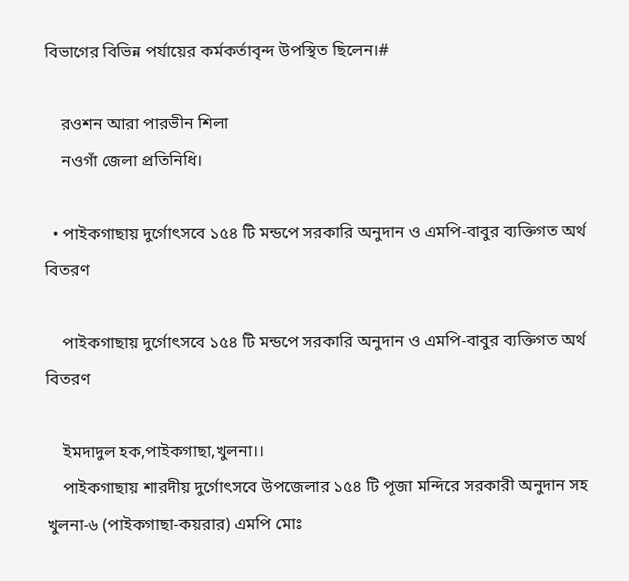বিভাগের বিভিন্ন পর্যায়ের কর্মকর্তাবৃন্দ উপস্থিত ছিলেন।#

    রওশন আরা পারভীন শিলা
    নওগাঁ জেলা প্রতিনিধি।

  • পাইকগাছায় দুর্গোৎসবে ১৫৪ টি মন্ডপে সরকারি অনুদান ও এমপি-বাবুর ব্যক্তিগত অর্থ বিতরণ

    পাইকগাছায় দুর্গোৎসবে ১৫৪ টি মন্ডপে সরকারি অনুদান ও এমপি-বাবুর ব্যক্তিগত অর্থ বিতরণ

    ইমদাদুল হক,পাইকগাছা,খুলনা।।
    পাইকগাছায় শারদীয় দুর্গোৎসবে উপজেলার ১৫৪ টি পূজা মন্দিরে সরকারী অনুদান সহ খুলনা-৬ (পাইকগাছা-কয়রার) এমপি মোঃ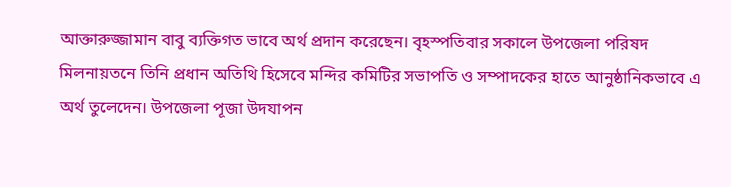আক্তারুজ্জামান বাবু ব্যক্তিগত ভাবে অর্থ প্রদান করেছেন। বৃহস্পতিবার সকালে উপজেলা পরিষদ মিলনায়তনে তিনি প্রধান অতিথি হিসেবে মন্দির কমিটির সভাপতি ও সম্পাদকের হাতে আনুষ্ঠানিকভাবে এ অর্থ তুলেদেন। উপজেলা পূজা উদযাপন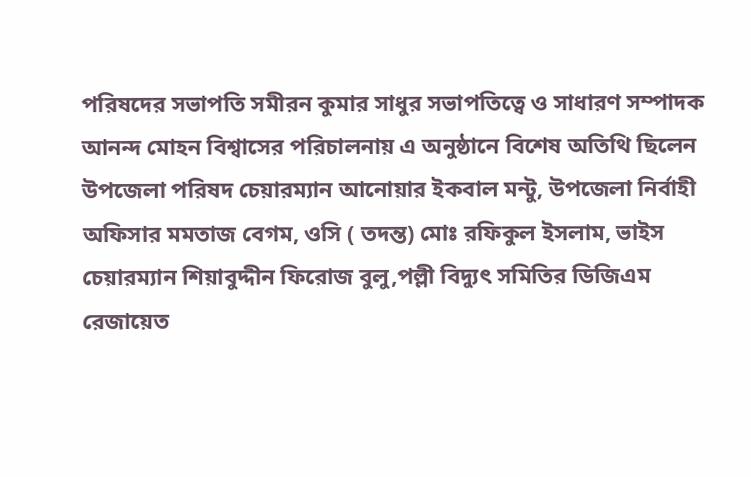পরিষদের সভাপতি সমীরন কুমার সাধুর সভাপতিত্বে ও সাধারণ সম্পাদক আনন্দ মোহন বিশ্বাসের পরিচালনায় এ অনুষ্ঠানে বিশেষ অতিথি ছিলেন উপজেলা পরিষদ চেয়ারম্যান আনোয়ার ইকবাল মন্টু, উপজেলা নির্বাহী অফিসার মমতাজ বেগম, ওসি ( তদন্ত) মোঃ রফিকুল ইসলাম, ভাইস চেয়ারম্যান শিয়াবুদ্দীন ফিরোজ বুলু,পল্লী বিদ্যুৎ সমিতির ডিজিএম রেজায়েত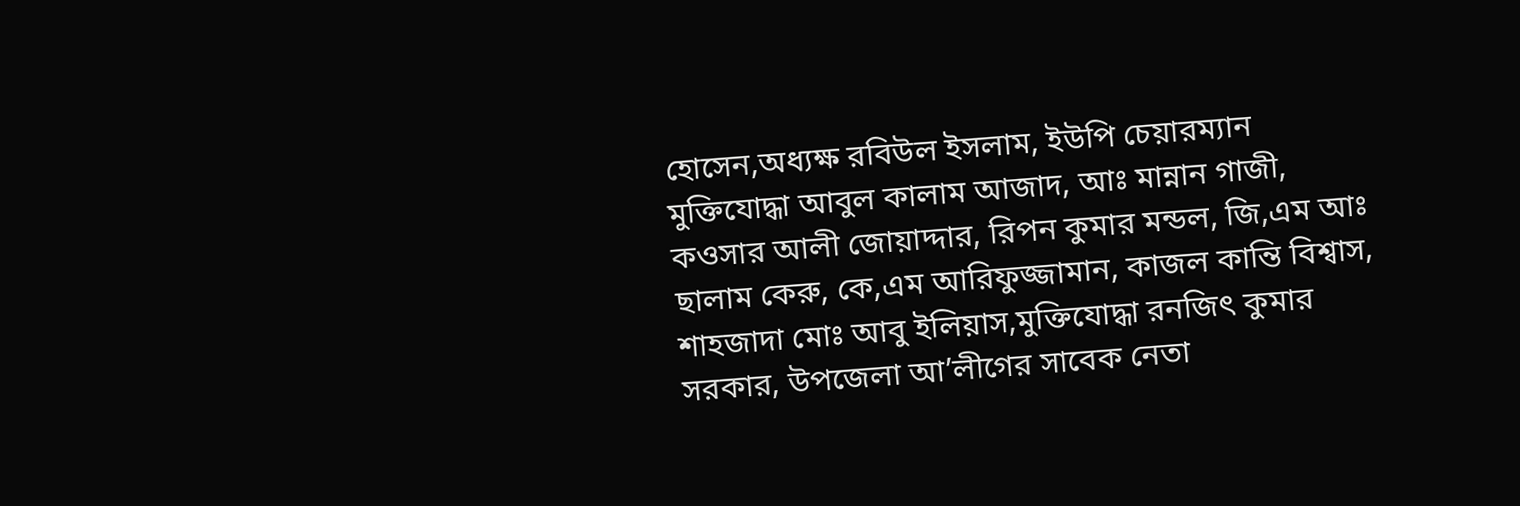হোসেন,অধ্যক্ষ রবিউল ইসলাম, ইউপি চেয়ারম্যান মুক্তিযোদ্ধা আবুল কালাম আজাদ, আঃ মান্নান গাজী, কওসার আলী জোয়াদ্দার, রিপন কুমার মন্ডল, জি,এম আঃ ছালাম কেরু, কে,এম আরিফুজ্জামান, কাজল কান্তি বিশ্বাস, শাহজাদা মোঃ আবু ইলিয়াস,মুক্তিযোদ্ধা রনজিৎ কুমার সরকার, উপজেলা আ’লীগের সাবেক নেতা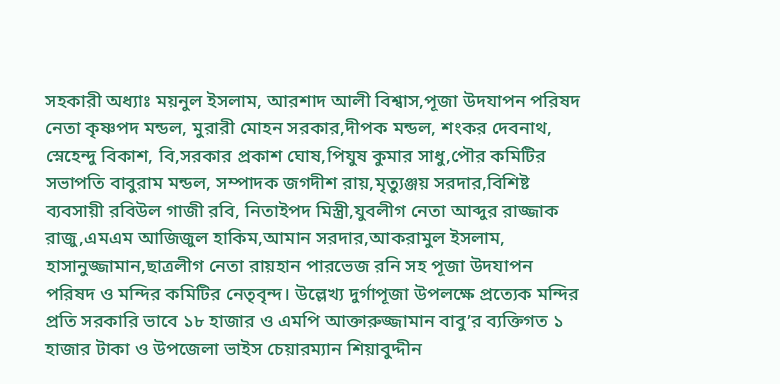সহকারী অধ্যাঃ ময়নুল ইসলাম, আরশাদ আলী বিশ্বাস,পূজা উদযাপন পরিষদ নেতা কৃষ্ণপদ মন্ডল, মুরারী মোহন সরকার,দীপক মন্ডল, শংকর দেবনাথ, স্নেহেন্দু বিকাশ, বি,সরকার প্রকাশ ঘোষ,পিযুষ কুমার সাধু,পৌর কমিটির সভাপতি বাবুরাম মন্ডল, সম্পাদক জগদীশ রায়,মৃত্যুঞ্জয় সরদার,বিশিষ্ট ব্যবসায়ী রবিউল গাজী রবি, নিতাইপদ মিস্ত্রী,যুবলীগ নেতা আব্দুর রাজ্জাক রাজু,এমএম আজিজুল হাকিম,আমান সরদার,আকরামুল ইসলাম, হাসানুজ্জামান,ছাত্রলীগ নেতা রায়হান পারভেজ রনি সহ পূজা উদযাপন পরিষদ ও মন্দির কমিটির নেতৃবৃন্দ। উল্লেখ্য দুর্গাপূজা উপলক্ষে প্রত্যেক মন্দির প্রতি সরকারি ভাবে ১৮ হাজার ও এমপি আক্তারুজ্জামান বাবু’র ব্যক্তিগত ১ হাজার টাকা ও উপজেলা ভাইস চেয়ারম্যান শিয়াবুদ্দীন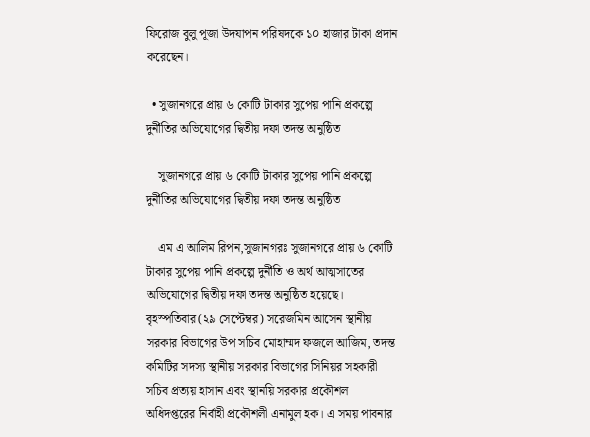ফিরোজ বুলু পূজা উদযাপন পরিষদকে ১০ হাজার টাকা প্রদান করেছেন।

  • সুজানগরে প্রায় ৬ কোটি টাকার সুপেয় পানি প্রকল্পে দুর্নীতির অভিযোগের দ্বিতীয় দফা তদন্ত অনুষ্ঠিত

    সুজানগরে প্রায় ৬ কোটি টাকার সুপেয় পানি প্রকল্পে দুর্নীতির অভিযোগের দ্বিতীয় দফা তদন্ত অনুষ্ঠিত

    এম এ আলিম রিপন,সুজানগরঃ সুজানগরে প্রায় ৬ কোটি টাকার সুপেয় পানি প্রকল্পে দুর্নীতি ও অর্থ আত্মসাতের অভিযোগের দ্বিতীয় দফা তদন্ত অনুষ্ঠিত হয়েছে। বৃহস্পতিবার(২৯ সেপ্টেম্বর) সরেজমিন আসেন স্থানীয় সরকার বিভাগের উপ সচিব মোহাম্মদ ফজলে আজিম, তদন্ত কমিটির সদস্য স্থানীয় সরকার বিভাগের সিনিয়র সহকারী সচিব প্রত্যয় হাসান এবং স্থানয়ি সরকার প্রকৌশল অধিদপ্তরের নির্বাহী প্রকৌশলী এনামুল হক। এ সময় পাবনার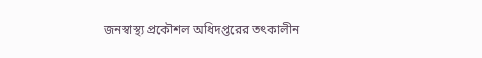জনস্বাস্থ্য প্রকৌশল অধিদপ্তরের তৎকালীন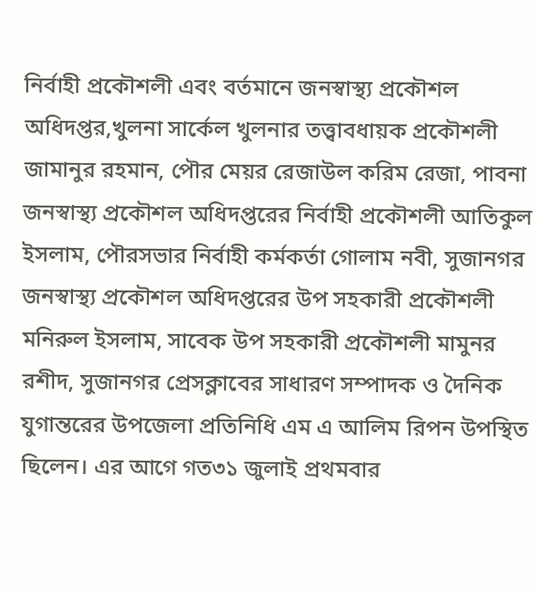নির্বাহী প্রকৌশলী এবং বর্তমানে জনস্বাস্থ্য প্রকৌশল অধিদপ্তর,খুলনা সার্কেল খুলনার তত্ত্বাবধায়ক প্রকৌশলী জামানুর রহমান, পৌর মেয়র রেজাউল করিম রেজা, পাবনা জনস্বাস্থ্য প্রকৌশল অধিদপ্তরের নির্বাহী প্রকৌশলী আতিকুল ইসলাম, পৌরসভার নির্বাহী কর্মকর্তা গোলাম নবী, সুজানগর জনস্বাস্থ্য প্রকৌশল অধিদপ্তরের উপ সহকারী প্রকৌশলী মনিরুল ইসলাম, সাবেক উপ সহকারী প্রকৌশলী মামুনর রশীদ, সুজানগর প্রেসক্লাবের সাধারণ সম্পাদক ও দৈনিক যুগান্তরের উপজেলা প্রতিনিধি এম এ আলিম রিপন উপস্থিত ছিলেন। এর আগে গত৩১ জুলাই প্রথমবার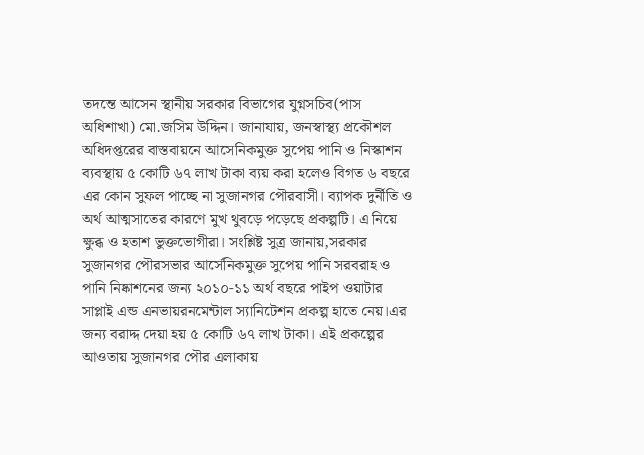তদন্তে আসেন স্থানীয় সরকার বিভাগের যুগ্নসচিব(পাস অধিশাখা) মো.জসিম উদ্দিন। জানাযায়, জনস্বাস্থ্য প্রকৌশল অধিদপ্তরের বাস্তবায়নে আসেনিকমুক্ত সুপেয় পানি ও নিস্কাশন ব্যবস্থায় ৫ কোটি ৬৭ লাখ টাকা ব্যয় করা হলেও বিগত ৬ বছরে এর কোন সুফল পাচ্ছে না সুজানগর পৌরবাসী। ব্যাপক দুর্নীতি ও অর্থ আত্মসাতের কারণে মুখ থুবড়ে পড়েছে প্রকল্পটি। এ নিয়ে ক্ষুব্ধ ও হতাশ ভুক্তভোগীরা। সংশ্লিষ্ট সুত্র জানায়,সরকার সুজানগর পৌরসভার আর্সেনিকমুক্ত সুপেয় পানি সরবরাহ ও পানি নিষ্কাশনের জন্য ২০১০-১১ অর্থ বছরে পাইপ ওয়াটার সাপ্লাই এন্ড এনভায়রনমেন্টাল স্যানিটেশন প্রকল্প হাতে নেয়।এর জন্য বরাদ্দ দেয়া হয় ৫ কোটি ৬৭ লাখ টাকা। এই প্রকল্পের আওতায় সুজানগর পৌর এলাকায়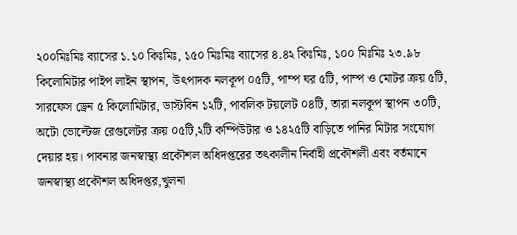২০০মিঃমিঃ ব্যাসের ১.১০ কিঃমিঃ, ১৫০ মিঃমিঃ ব্যাসের ৪.৪২ কিঃমিঃ, ১০০ মিঃমিঃ ২৩.৯৮ কিলোমিটার পাইপ লাইন স্থাপন, উৎপাদক নলকূপ ০৫টি, পাম্প ঘর ৫টি, পাম্প ও মোটর ক্রয় ৫টি, সারফেস ড্রেন ৫ কিলোমিটার, ডাস্টবিন ১২টি, পাবলিক টয়লেট ০৪টি, তারা নলকূপ স্থাপন ৩০টি, অটো ভোল্টেজ রেগুলেটর ক্রয় ০৫টি,২টি কম্পিউটার ও ১৪২৫টি বাড়িতে পানির মিটার সংযোগ দেয়ার হয়। পাবনার জনস্বাস্থ্য প্রকৌশল অধিদপ্তরের তৎকালীন নির্বাহী প্রকৌশলী এবং বর্তমানে জনস্বাস্থ্য প্রকৌশল অধিদপ্তর,খুলনা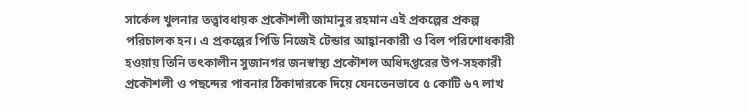সার্কেল খুলনার তত্ত্বাবধায়ক প্রকৌশলী জামানুর রহমান এই প্রকল্পের প্রকল্প পরিচালক হন। এ প্রকল্পের পিডি নিজেই টেন্ডার আহ্বানকারী ও বিল পরিশোধকারী হওয়ায় তিনি তৎকালীন সুজানগর জনস্বাস্থ্য প্রকৌশল অধিদপ্তরের উপ-সহকারী প্রকৌশলী ও পছন্দের পাবনার ঠিকাদারকে দিয়ে যেনতেনভাবে ৫ কোটি ৬৭ লাখ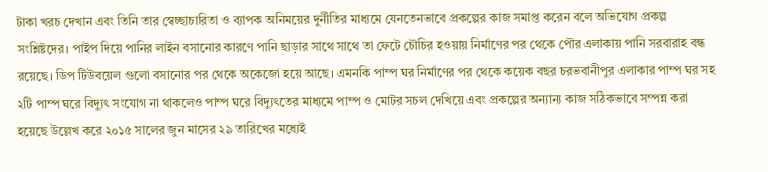টাকা খরচ দেখান এবং তিনি তার স্বেচ্ছাচারিতা ও ব্যাপক অনিময়ের দুর্নীতির মাধ্যমে যেনতেনভাবে প্রকল্পের কাজ সমাপ্ত করেন বলে অভিযোগ প্রকল্প সংশ্লিষ্টদের। পাইপ দিয়ে পানির লাইন বসানোর কারণে পানি ছাড়ার সাথে সাথে তা ফেটে চৌচির হওয়ায় নির্মাণের পর থেকে পৌর এলাকায় পানি সরবারাহ বন্ধ রয়েছে। ডিপ টিউবয়েল গুলো বসানোর পর থেকে অকেজো হয়ে আছে। এমনকি পাম্প ঘর নির্মাণের পর থেকে কয়েক বছর চরভবানীপুর এলাকার পাম্প ঘর সহ ২টি পাম্প ঘরে বিদ্যুৎ সংযোগ না থাকলেও পাম্প ঘরে বিদ্যুৎতের মাধ্যমে পাম্প ও মোটর সচল দেখিয়ে এবং প্রকল্পের অন্যান্য কাজ সঠিকভাবে সম্পন্ন করা হয়েছে উল্লেখ করে ২০১৫ সালের জুন মাসের ২৯ তারিখের মধ্যেই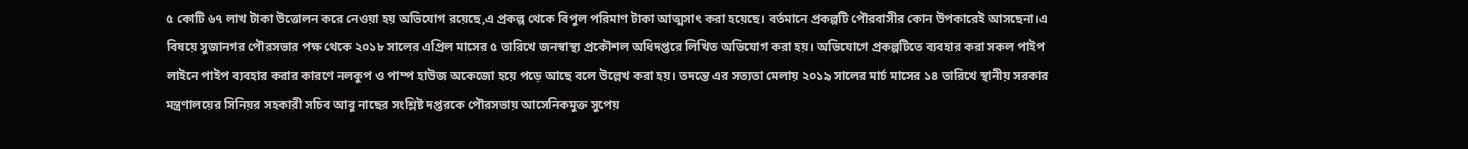৫ কোটি ৬৭ লাখ টাকা উত্তোলন করে নেওয়া হয় অভিযোগ রয়েছে,এ প্রকল্প থেকে বিপুল পরিমাণ টাকা আত্মসাৎ করা হয়েছে। বর্তমানে প্রকল্পটি পৌরবাসীর কোন উপকারেই আসছেনা।এ বিষয়ে সুজানগর পৌরসভার পক্ষ থেকে ২০১৮ সালের এপ্রিল মাসের ৫ তারিখে জনস্বাস্থ্য প্রকৌশল অধিদপ্তরে লিখিত অভিযোগ করা হয়। অভিযোগে প্রকল্পটিতে ব্যবহার করা সকল পাইপ লাইনে পাইপ ব্যবহার করার কারণে নলকুপ ও পাম্প হাউজ অকেজো হয়ে পড়ে আছে বলে উল্লেখ করা হয়। তদন্তে এর সত্যতা মেলায় ২০১৯ সালের মার্চ মাসের ১৪ তারিখে স্থানীয় সরকার মন্ত্রণালয়ের সিনিয়র সহকারী সচিব আবু নাছের সংশ্লিষ্ট দপ্তরকে পৌরসভায় আসেনিকমুক্ত সুপেয়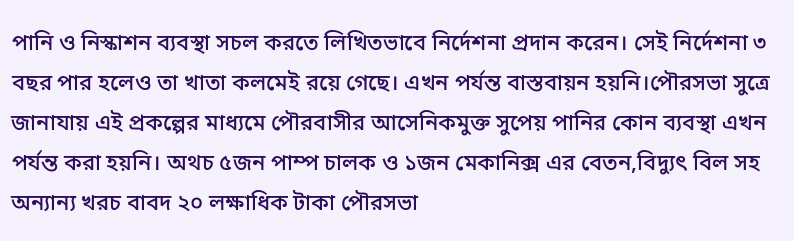পানি ও নিস্কাশন ব্যবস্থা সচল করতে লিখিতভাবে নির্দেশনা প্রদান করেন। সেই নির্দেশনা ৩ বছর পার হলেও তা খাতা কলমেই রয়ে গেছে। এখন পর্যন্ত বাস্তবায়ন হয়নি।পৌরসভা সুত্রে জানাযায় এই প্রকল্পের মাধ্যমে পৌরবাসীর আসেনিকমুক্ত সুপেয় পানির কোন ব্যবস্থা এখন পর্যন্ত করা হয়নি। অথচ ৫জন পাম্প চালক ও ১জন মেকানিক্স এর বেতন,বিদ্যুৎ বিল সহ অন্যান্য খরচ বাবদ ২০ লক্ষাধিক টাকা পৌরসভা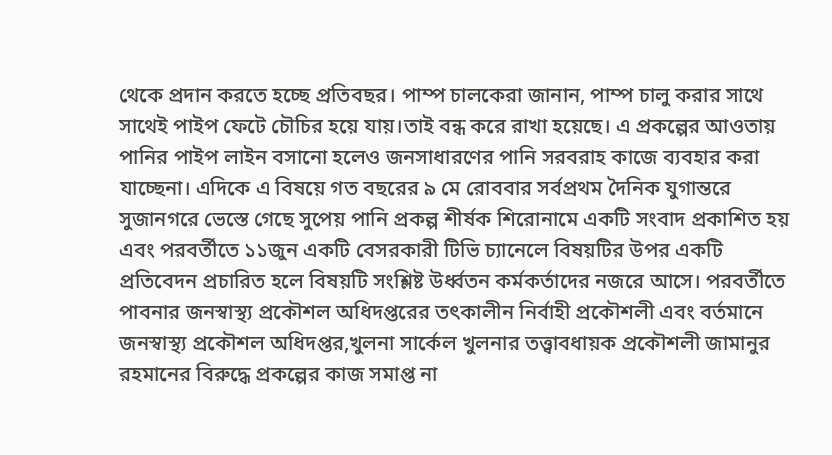থেকে প্রদান করতে হচ্ছে প্রতিবছর। পাম্প চালকেরা জানান, পাম্প চালু করার সাথে সাথেই পাইপ ফেটে চৌচির হয়ে যায়।তাই বন্ধ করে রাখা হয়েছে। এ প্রকল্পের আওতায় পানির পাইপ লাইন বসানো হলেও জনসাধারণের পানি সরবরাহ কাজে ব্যবহার করা যাচ্ছেনা। এদিকে এ বিষয়ে গত বছরের ৯ মে রোববার সর্বপ্রথম দৈনিক যুগান্তরে সুজানগরে ভেস্তে গেছে সুপেয় পানি প্রকল্প শীর্ষক শিরোনামে একটি সংবাদ প্রকাশিত হয় এবং পরবর্তীতে ১১জুন একটি বেসরকারী টিভি চ্যানেলে বিষয়টির উপর একটি প্রতিবেদন প্রচারিত হলে বিষয়টি সংশ্লিষ্ট উর্ধ্বতন কর্মকর্তাদের নজরে আসে। পরবর্তীতে পাবনার জনস্বাস্থ্য প্রকৌশল অধিদপ্তরের তৎকালীন নির্বাহী প্রকৌশলী এবং বর্তমানে জনস্বাস্থ্য প্রকৌশল অধিদপ্তর,খুলনা সার্কেল খুলনার তত্ত্বাবধায়ক প্রকৌশলী জামানুর রহমানের বিরুদ্ধে প্রকল্পের কাজ সমাপ্ত না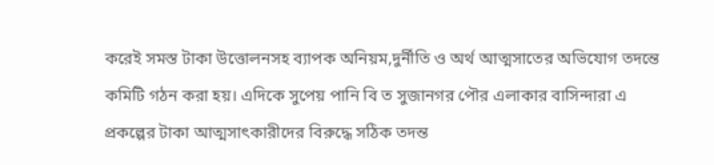করেই সমস্ত টাকা উত্তোলনসহ ব্যাপক অনিয়ম,দুর্নীতি ও অর্থ আত্মসাতের অভিযোগ তদন্তে কমিটি গঠন করা হয়। এদিকে সুপেয় পানি বি ত সুজানগর পৌর এলাকার বাসিন্দারা এ প্রকল্পের টাকা আত্মসাৎকারীদের বিরুদ্ধে সঠিক তদন্ত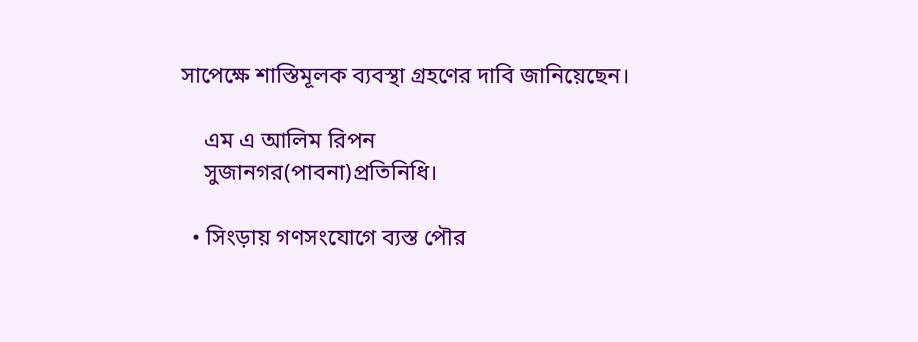সাপেক্ষে শাস্তিমূলক ব্যবস্থা গ্রহণের দাবি জানিয়েছেন।

    এম এ আলিম রিপন
    সুজানগর(পাবনা)প্রতিনিধি।

  • সিংড়ায় গণসংযোগে ব্যস্ত পৌর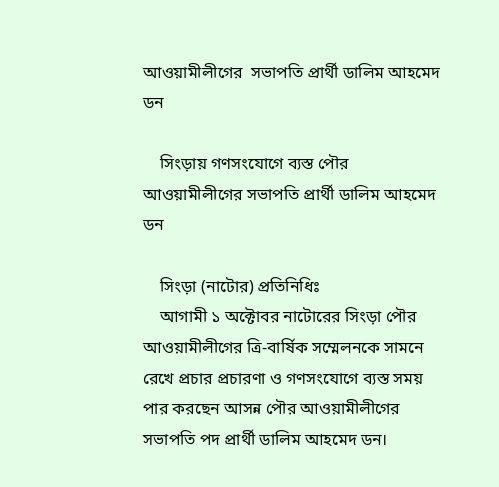আওয়ামীলীগের  সভাপতি প্রার্থী ডালিম আহমেদ ডন

    সিংড়ায় গণসংযোগে ব্যস্ত পৌর আওয়ামীলীগের সভাপতি প্রার্থী ডালিম আহমেদ ডন

    সিংড়া (নাটোর) প্রতিনিধিঃ
    আগামী ১ অক্টোবর নাটোরের সিংড়া পৌর আওয়ামীলীগের ত্রি-বার্ষিক সম্মেলনকে সামনে রেখে প্রচার প্রচারণা ও গণসংযোগে ব্যস্ত সময় পার করছেন আসন্ন পৌর আওয়ামীলীগের সভাপতি পদ প্রার্থী ডালিম আহমেদ ডন।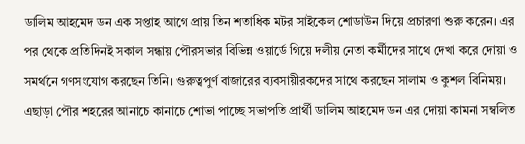ডালিম আহমেদ ডন এক সপ্তাহ আগে প্রায় তিন শতাধিক মটর সাইকেল শোডাউন দিয়ে প্রচারণা শুরু করেন। এর পর থেকে প্রতিদিনই সকাল সন্ধায় পৌরসভার বিভিন্ন ওয়ার্ডে গিয়ে দলীয় নেতা কর্মীদের সাথে দেখা করে দোয়া ও সমর্থনে গণসংযোগ করছেন তিনি। গুরুত্বপুর্ণ বাজারের ব্যবসায়ীরকদের সাথে করছেন সালাম ও কুশল বিনিময়। এছাড়া পৌর শহরের আনাচে কানাচে শোভা পাচ্ছে সভাপতি প্রার্থী ডালিম আহমেদ ডন এর দোয়া কামনা সম্বলিত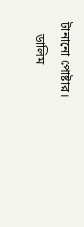টানানো পোষ্টার।
    ডালিম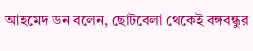আহমেদ ডন বলেন, ছোটবেলা থেকেই বঙ্গবন্ধুর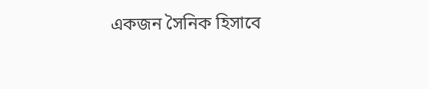একজন সৈনিক হিসাবে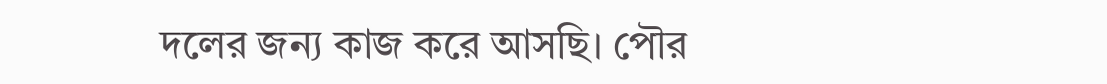দলের জন্য কাজ করে আসছি। পৌর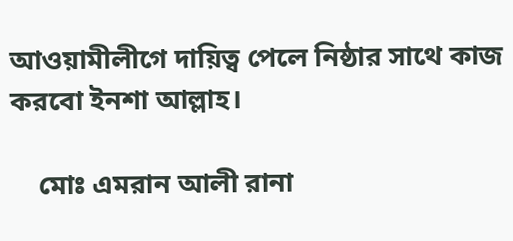আওয়ামীলীগে দায়িত্ব পেলে নিষ্ঠার সাথে কাজ করবো ইনশা আল্লাহ।

    মোঃ এমরান আলী রানা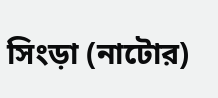সিংড়া (নাটোর)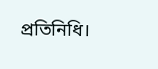প্রতিনিধি।